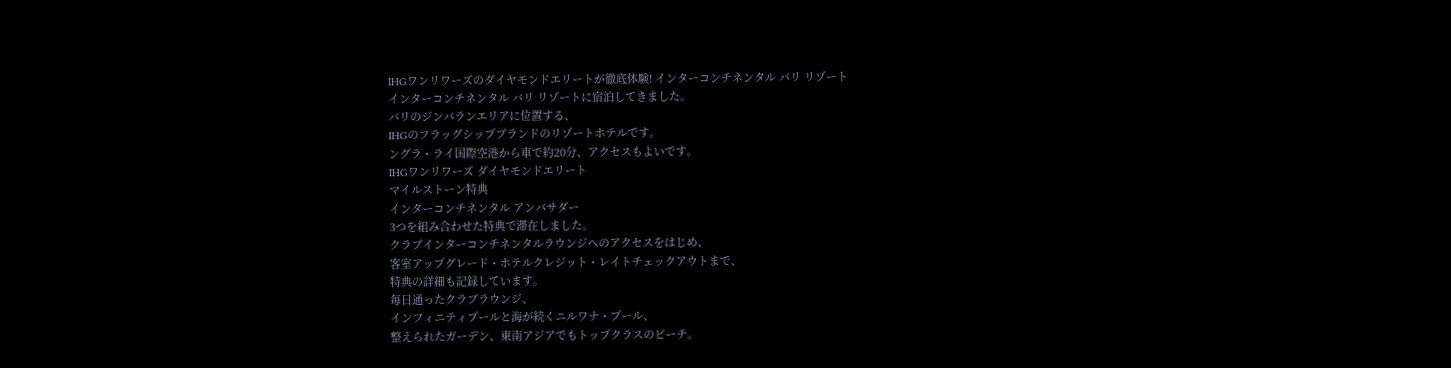IHGワンリワーズのダイヤモンドエリートが徹底体験! インターコンチネンタル バリ リゾート
インターコンチネンタル バリ リゾートに宿泊してきました。
バリのジンバランエリアに位置する、
IHGのフラッグシップブランドのリゾートホテルです。
ングラ・ライ国際空港から車で約20分、アクセスもよいです。
IHGワンリワーズ ダイヤモンドエリート
マイルストーン特典
インターコンチネンタル アンバサダー
3つを組み合わせた特典で滞在しました。
クラブインターコンチネンタルラウンジへのアクセスをはじめ、
客室アップグレード・ホテルクレジット・レイトチェックアウトまで、
特典の詳細も記録しています。
毎日通ったクラブラウンジ、
インフィニティプールと海が続くニルワナ・プール、
整えられたガーデン、東南アジアでもトップクラスのビーチ。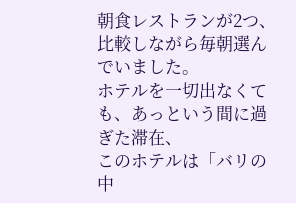朝食レストランが2つ、比較しながら毎朝選んでいました。
ホテルを一切出なくても、あっという間に過ぎた滞在、
このホテルは「バリの中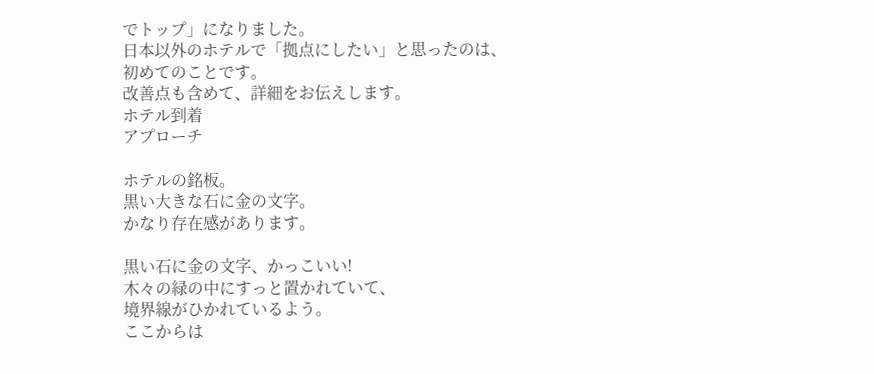でトップ」になりました。
日本以外のホテルで「拠点にしたい」と思ったのは、
初めてのことです。
改善点も含めて、詳細をお伝えします。
ホテル到着
アプローチ

ホテルの銘板。
黒い大きな石に金の文字。
かなり存在感があります。

黒い石に金の文字、かっこいい!
木々の緑の中にすっと置かれていて、
境界線がひかれているよう。
ここからは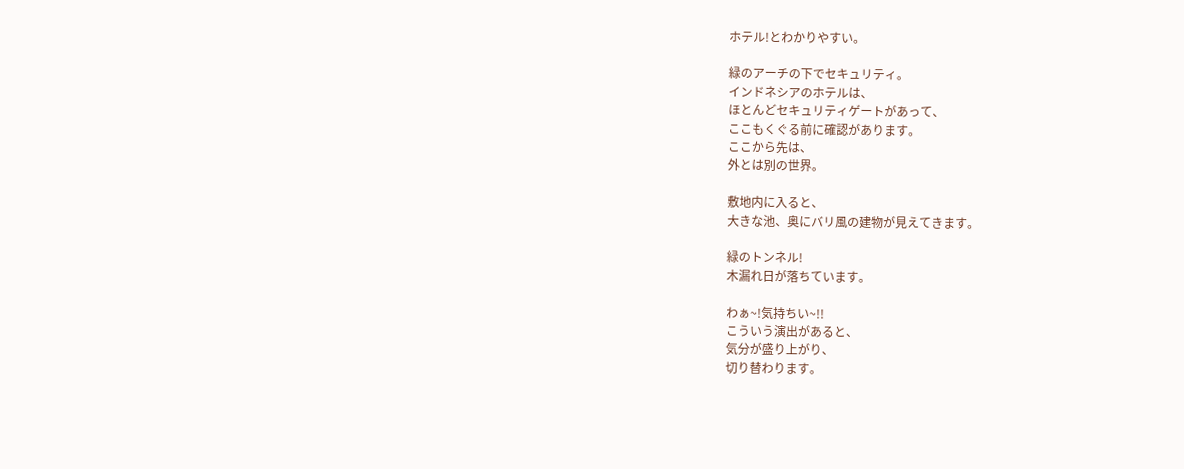ホテル!とわかりやすい。

緑のアーチの下でセキュリティ。
インドネシアのホテルは、
ほとんどセキュリティゲートがあって、
ここもくぐる前に確認があります。
ここから先は、
外とは別の世界。

敷地内に入ると、
大きな池、奥にバリ風の建物が見えてきます。

緑のトンネル!
木漏れ日が落ちています。

わぁ~!気持ちい~!!
こういう演出があると、
気分が盛り上がり、
切り替わります。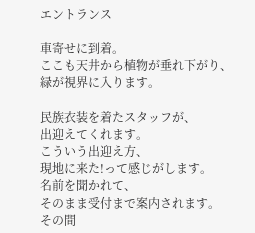エントランス

車寄せに到着。
ここも天井から植物が垂れ下がり、
緑が視界に入ります。

民族衣装を着たスタッフが、
出迎えてくれます。
こういう出迎え方、
現地に来た!って感じがします。
名前を聞かれて、
そのまま受付まで案内されます。
その間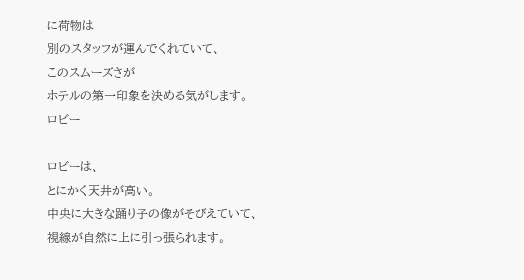に荷物は
別のスタッフが運んでくれていて、
このスムーズさが
ホテルの第一印象を決める気がします。
ロビー

ロビーは、
とにかく天井が高い。
中央に大きな踊り子の像がそびえていて、
視線が自然に上に引っ張られます。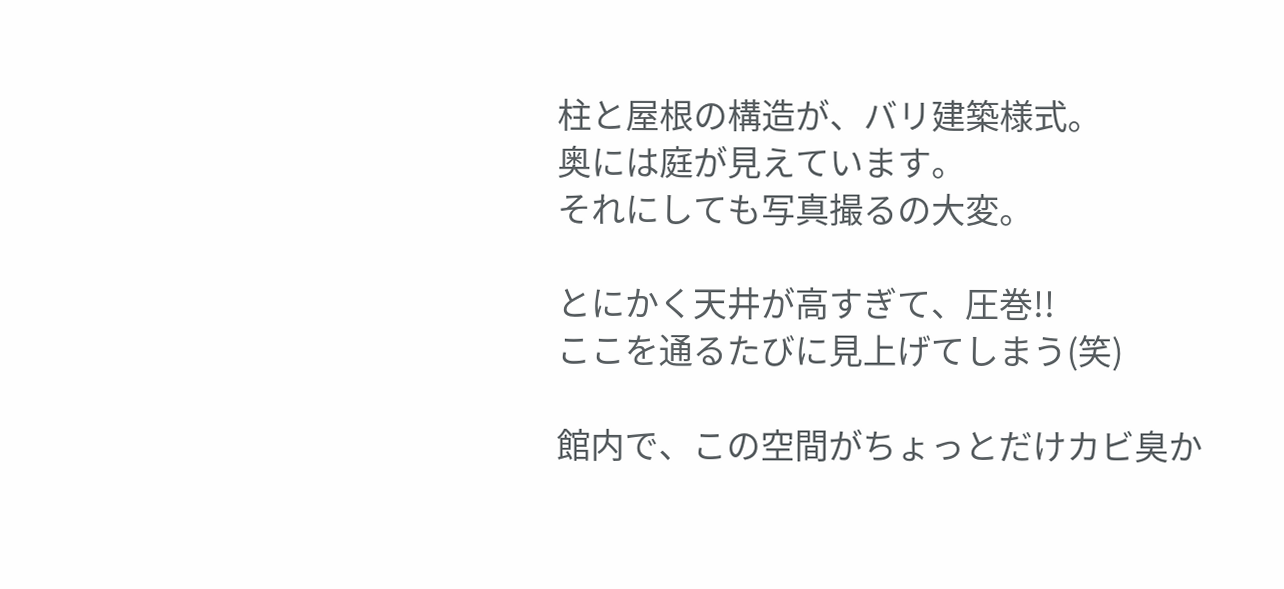柱と屋根の構造が、バリ建築様式。
奥には庭が見えています。
それにしても写真撮るの大変。

とにかく天井が高すぎて、圧巻!!
ここを通るたびに見上げてしまう(笑)

館内で、この空間がちょっとだけカビ臭か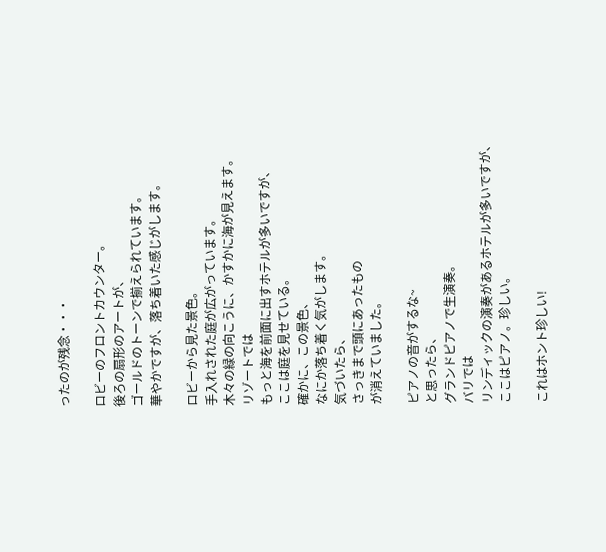ったのが残念・・・

ロビーのフロントカウンター。
後ろの扇形のアートが、
ゴールドのトーンで揃えられています。
華やかですが、落ち着いた感じがします。

ロビーから見た景色。
手入れされた庭が広がっています。
木々の緑の向こうに、かすかに海が見えます。
リゾートでは
もっと海を前面に出すホテルが多いですが、
ここは庭を見せている。
確かに、この景色、
なにか落ち着く気がします。
気づいたら、
さっきまで頭にあったもの
が消えていました。

ピアノの音がするな~
と思ったら、
グランドピアノで生演奏。
バリでは
リンディックの演奏があるホテルが多いですが、
ここはピアノ。珍しい。

これはホント珍しい!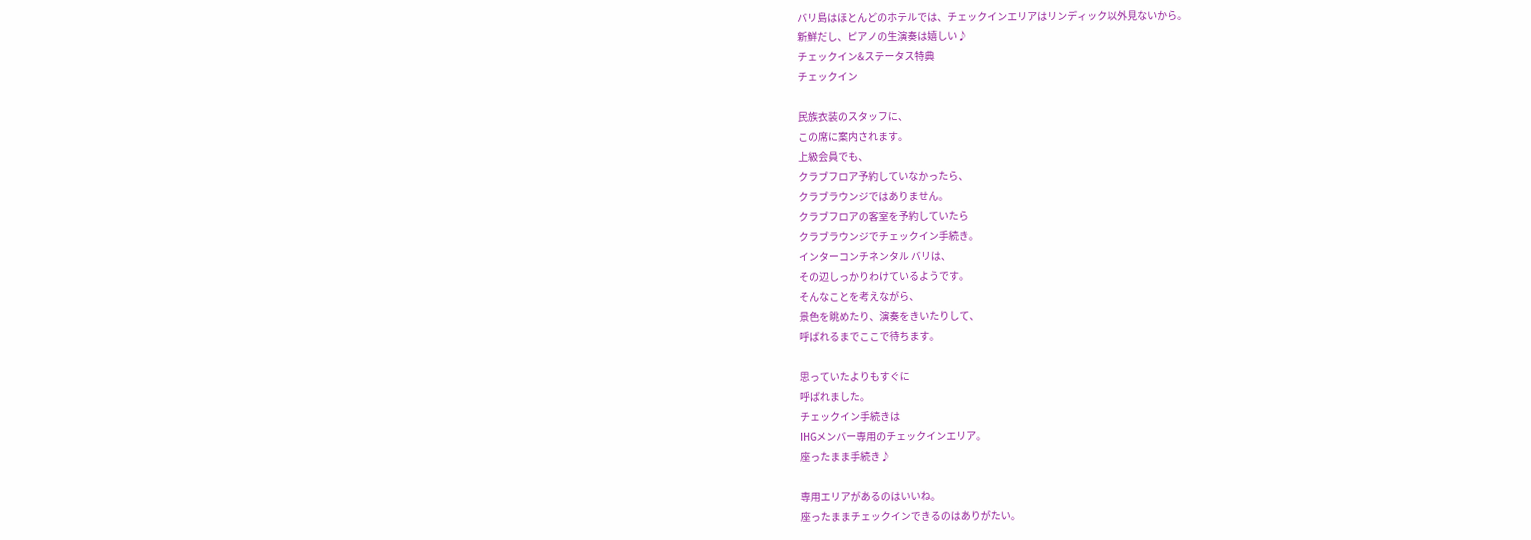バリ島はほとんどのホテルでは、チェックインエリアはリンディック以外見ないから。
新鮮だし、ピアノの生演奏は嬉しい♪
チェックイン&ステータス特典
チェックイン

民族衣装のスタッフに、
この席に案内されます。
上級会員でも、
クラブフロア予約していなかったら、
クラブラウンジではありません。
クラブフロアの客室を予約していたら
クラブラウンジでチェックイン手続き。
インターコンチネンタル バリは、
その辺しっかりわけているようです。
そんなことを考えながら、
景色を眺めたり、演奏をきいたりして、
呼ばれるまでここで待ちます。

思っていたよりもすぐに
呼ばれました。
チェックイン手続きは
IHGメンバー専用のチェックインエリア。
座ったまま手続き♪

専用エリアがあるのはいいね。
座ったままチェックインできるのはありがたい。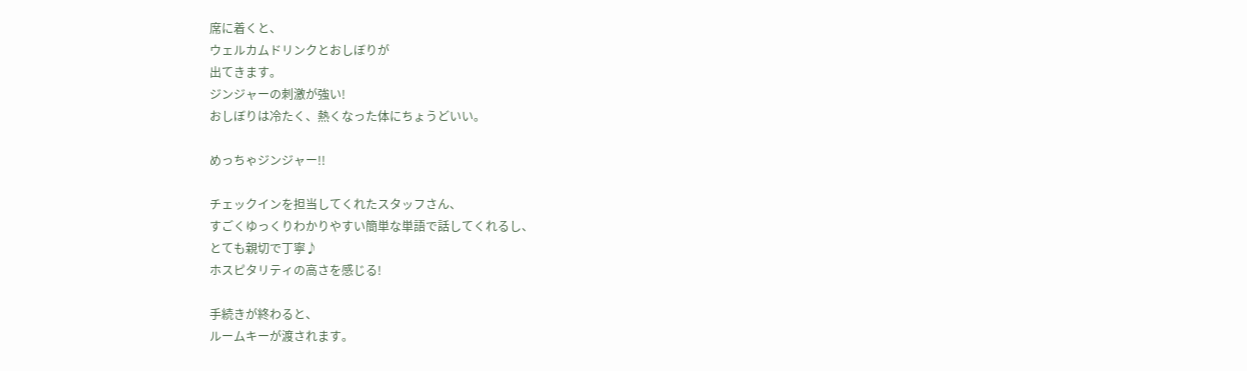席に着くと、
ウェルカムドリンクとおしぼりが
出てきます。
ジンジャーの刺激が強い!
おしぼりは冷たく、熱くなった体にちょうどいい。

めっちゃジンジャー!!

チェックインを担当してくれたスタッフさん、
すごくゆっくりわかりやすい簡単な単語で話してくれるし、
とても親切で丁寧♪
ホスピタリティの高さを感じる!

手続きが終わると、
ルームキーが渡されます。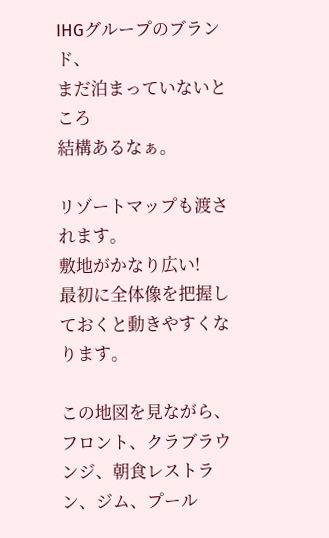IHGグループのブランド、
まだ泊まっていないところ
結構あるなぁ。

リゾートマップも渡されます。
敷地がかなり広い!
最初に全体像を把握しておくと動きやすくなります。

この地図を見ながら、
フロント、クラブラウンジ、朝食レストラン、ジム、プール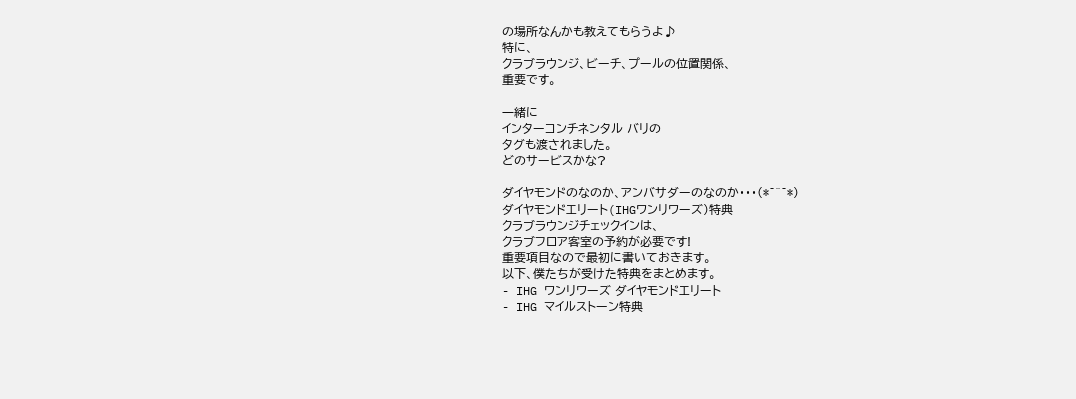の場所なんかも教えてもらうよ♪
特に、
クラブラウンジ、ビーチ、プールの位置関係、
重要です。

一緒に
インターコンチネンタル バリの
タグも渡されました。
どのサービスかな?

ダイヤモンドのなのか、アンバサダーのなのか・・・(*˘^˘*)
ダイヤモンドエリート(IHGワンリワーズ)特典
クラブラウンジチェックインは、
クラブフロア客室の予約が必要です!
重要項目なので最初に書いておきます。
以下、僕たちが受けた特典をまとめます。
- IHG ワンリワーズ ダイヤモンドエリート
- IHG マイルストーン特典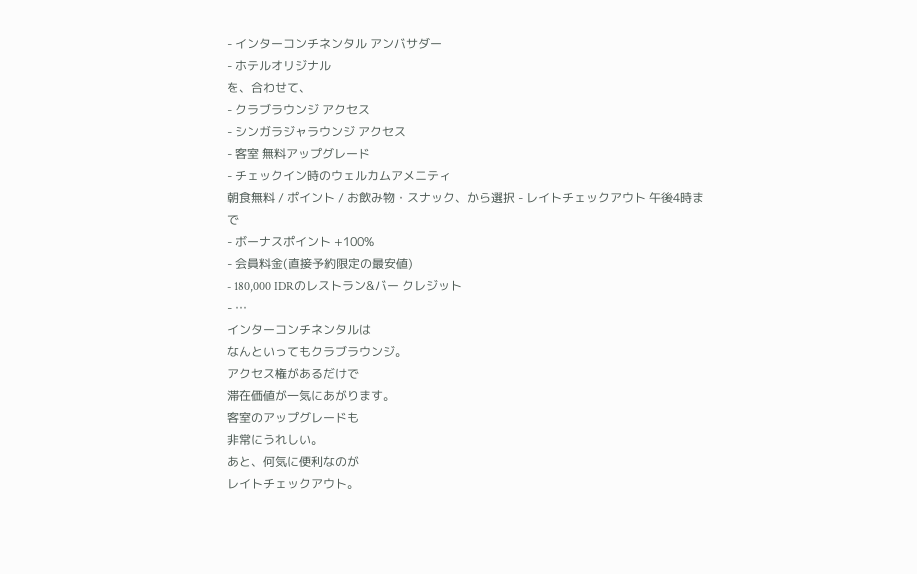- インターコンチネンタル アンバサダー
- ホテルオリジナル
を、合わせて、
- クラブラウンジ アクセス
- シンガラジャラウンジ アクセス
- 客室 無料アップグレード
- チェックイン時のウェルカムアメニティ
朝食無料 / ポイント / お飲み物・スナック、から選択 - レイトチェックアウト 午後4時まで
- ボーナスポイント +100%
- 会員料金(直接予約限定の最安値)
- 180,000 IDRのレストラン&バー クレジット
- …
インターコンチネンタルは
なんといってもクラブラウンジ。
アクセス権があるだけで
滞在価値が一気にあがります。
客室のアップグレードも
非常にうれしい。
あと、何気に便利なのが
レイトチェックアウト。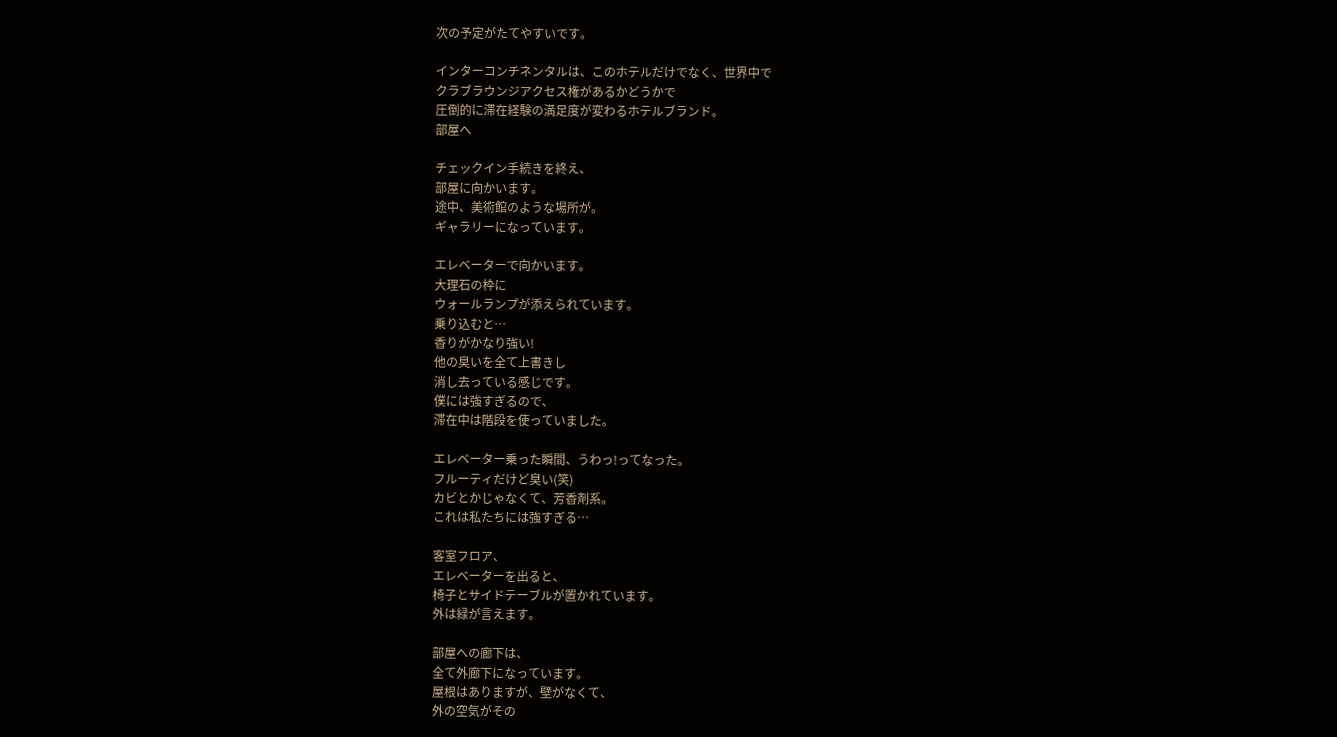次の予定がたてやすいです。

インターコンチネンタルは、このホテルだけでなく、世界中で
クラブラウンジアクセス権があるかどうかで
圧倒的に滞在経験の満足度が変わるホテルブランド。
部屋へ

チェックイン手続きを終え、
部屋に向かいます。
途中、美術館のような場所が。
ギャラリーになっています。

エレベーターで向かいます。
大理石の枠に
ウォールランプが添えられています。
乗り込むと…
香りがかなり強い!
他の臭いを全て上書きし
消し去っている感じです。
僕には強すぎるので、
滞在中は階段を使っていました。

エレベーター乗った瞬間、うわっ!ってなった。
フルーティだけど臭い(笑)
カビとかじゃなくて、芳香剤系。
これは私たちには強すぎる…

客室フロア、
エレベーターを出ると、
椅子とサイドテーブルが置かれています。
外は緑が言えます。

部屋への廊下は、
全て外廊下になっています。
屋根はありますが、壁がなくて、
外の空気がその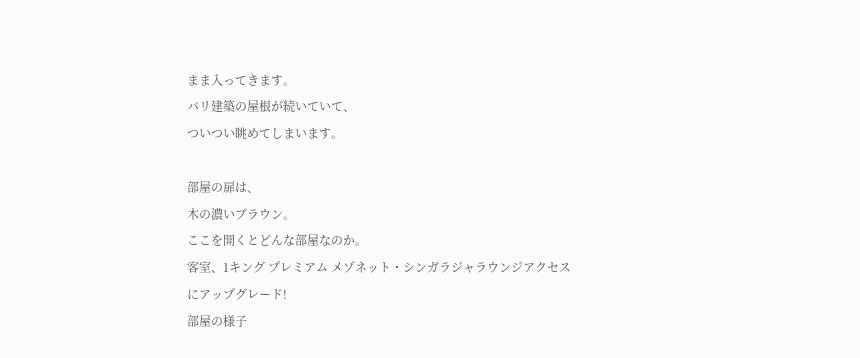まま入ってきます。
バリ建築の屋根が続いていて、
ついつい眺めてしまいます。

部屋の扉は、
木の濃いブラウン。
ここを開くとどんな部屋なのか。
客室、1キング プレミアム メゾネット・シンガラジャラウンジアクセスにアップグレード!
部屋の様子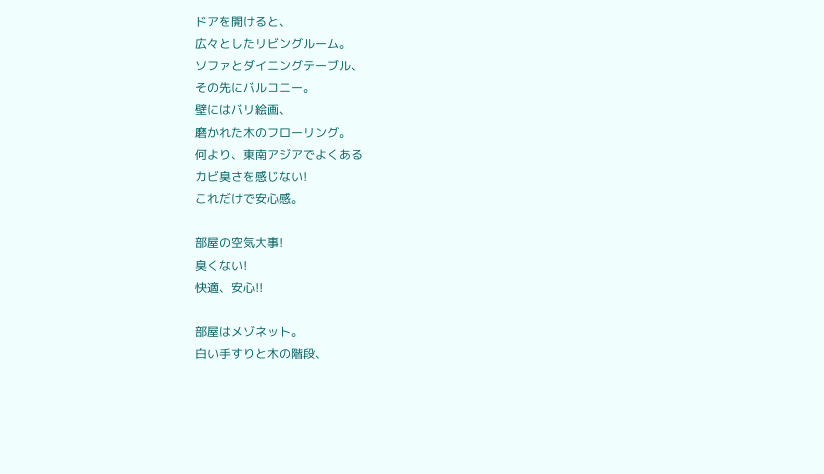ドアを開けると、
広々としたリビングルーム。
ソファとダイニングテーブル、
その先にバルコニー。
壁にはバリ絵画、
磨かれた木のフローリング。
何より、東南アジアでよくある
カビ臭さを感じない!
これだけで安心感。

部屋の空気大事!
臭くない!
快適、安心!!

部屋はメゾネット。
白い手すりと木の階段、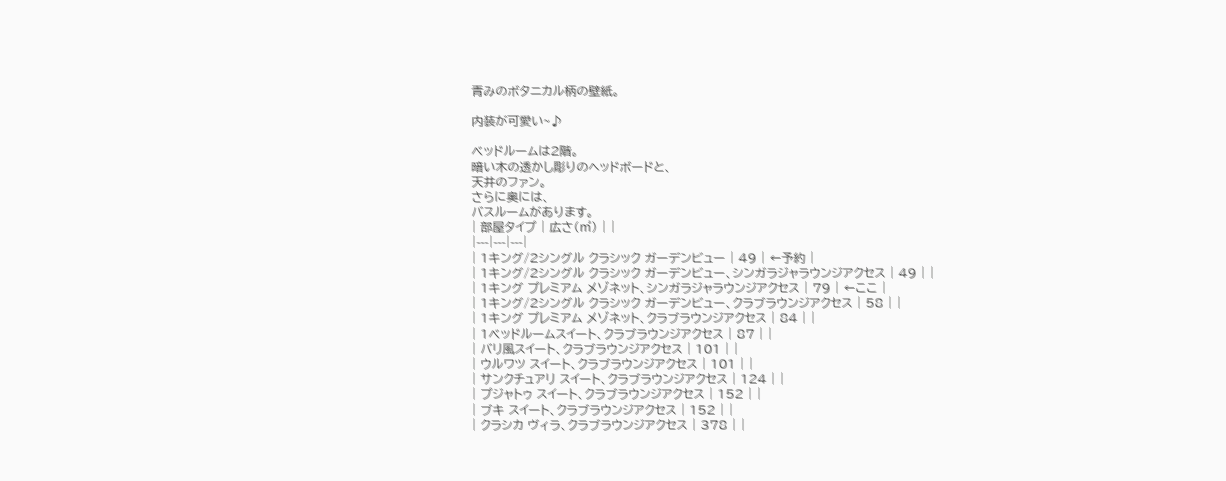青みのボタニカル柄の壁紙。

内装が可愛い~♪

ベッドルームは2階。
暗い木の透かし彫りのヘッドボードと、
天井のファン。
さらに奥には、
バスルームがあります。
| 部屋タイプ | 広さ(㎡) | |
|---|---|---|
| 1キング/2シングル クラシック ガーデンビュー | 49 | ←予約 |
| 1キング/2シングル クラシック ガーデンビュー、シンガラジャラウンジアクセス | 49 | |
| 1キング プレミアム メゾネット、シンガラジャラウンジアクセス | 79 | ←ここ |
| 1キング/2シングル クラシック ガーデンビュー、クラブラウンジアクセス | 58 | |
| 1キング プレミアム メゾネット、クラブラウンジアクセス | 84 | |
| 1ベッドルームスイート、クラブラウンジアクセス | 87 | |
| バリ風スイート、クラブラウンジアクセス | 101 | |
| ウルワツ スイート、クラブラウンジアクセス | 101 | |
| サンクチュアリ スイート、クラブラウンジアクセス | 124 | |
| プジャトゥ スイート、クラブラウンジアクセス | 152 | |
| ブキ スイート、クラブラウンジアクセス | 152 | |
| クラシカ ヴィラ、クラブラウンジアクセス | 378 | |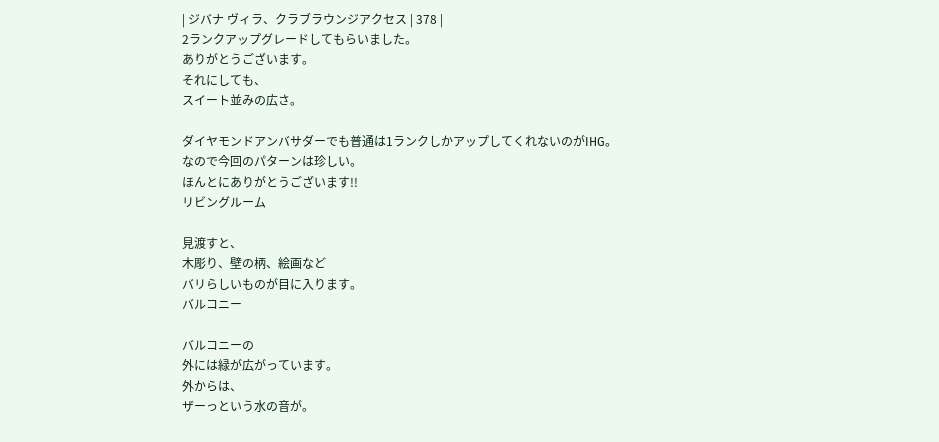| ジバナ ヴィラ、クラブラウンジアクセス | 378 |
2ランクアップグレードしてもらいました。
ありがとうございます。
それにしても、
スイート並みの広さ。

ダイヤモンドアンバサダーでも普通は1ランクしかアップしてくれないのがIHG。
なので今回のパターンは珍しい。
ほんとにありがとうございます!!
リビングルーム

見渡すと、
木彫り、壁の柄、絵画など
バリらしいものが目に入ります。
バルコニー

バルコニーの
外には緑が広がっています。
外からは、
ザーっという水の音が。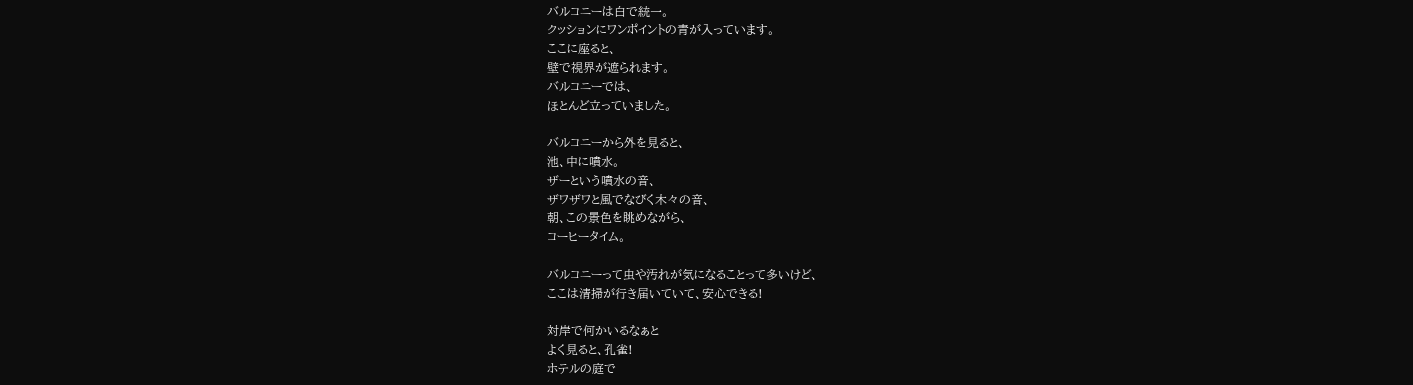バルコニーは白で統一。
クッションにワンポイントの青が入っています。
ここに座ると、
壁で視界が遮られます。
バルコニーでは、
ほとんど立っていました。

バルコニーから外を見ると、
池、中に噴水。
ザーという噴水の音、
ザワザワと風でなびく木々の音、
朝、この景色を眺めながら、
コーヒータイム。

バルコニーって虫や汚れが気になることって多いけど、
ここは清掃が行き届いていて、安心できる!

対岸で何かいるなぁと
よく見ると、孔雀!
ホテルの庭で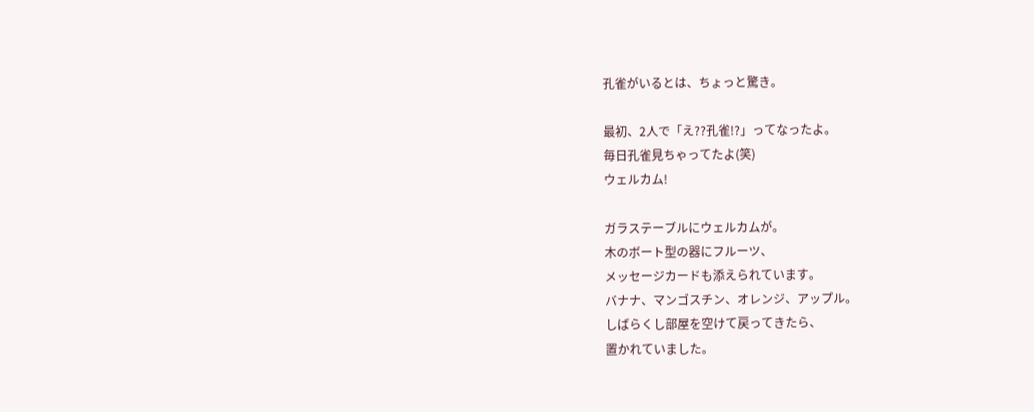孔雀がいるとは、ちょっと驚き。

最初、2人で「え??孔雀!?」ってなったよ。
毎日孔雀見ちゃってたよ(笑)
ウェルカム!

ガラステーブルにウェルカムが。
木のボート型の器にフルーツ、
メッセージカードも添えられています。
バナナ、マンゴスチン、オレンジ、アップル。
しばらくし部屋を空けて戻ってきたら、
置かれていました。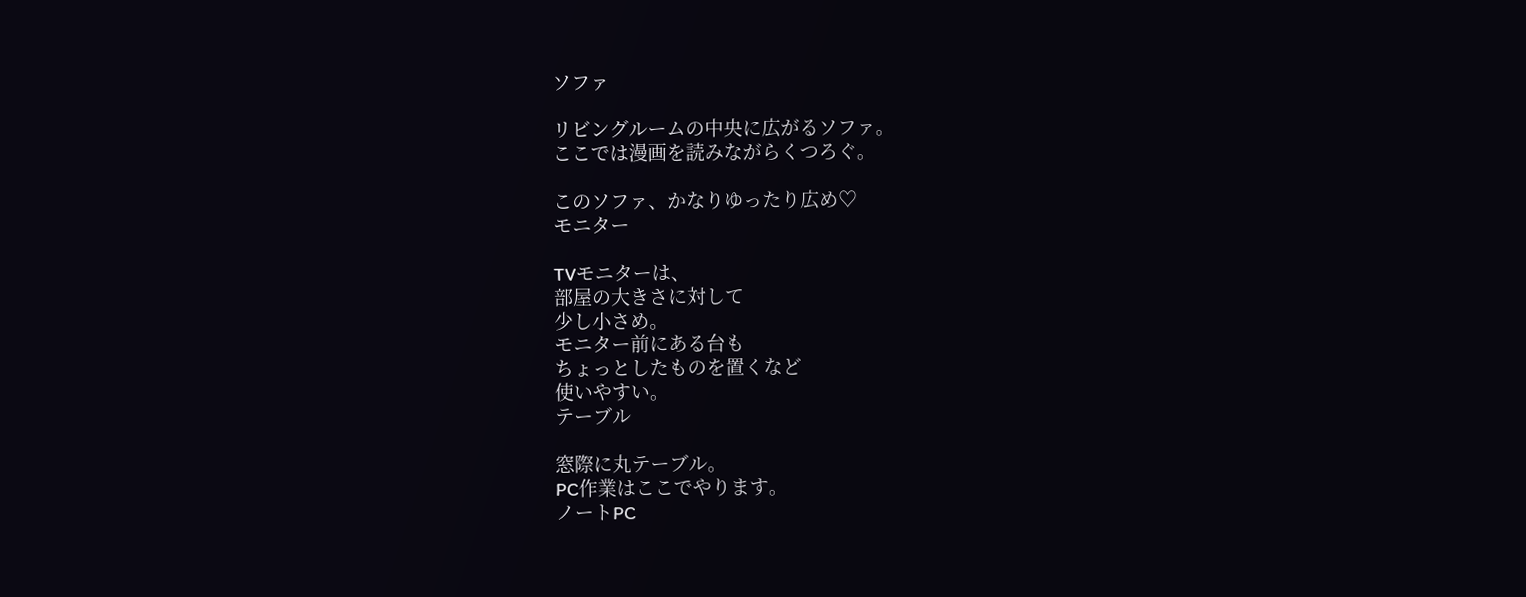ソファ

リビングルームの中央に広がるソファ。
ここでは漫画を読みながらくつろぐ。

このソファ、かなりゆったり広め♡
モニター

TVモニターは、
部屋の大きさに対して
少し小さめ。
モニター前にある台も
ちょっとしたものを置くなど
使いやすい。
テーブル

窓際に丸テーブル。
PC作業はここでやります。
ノートPC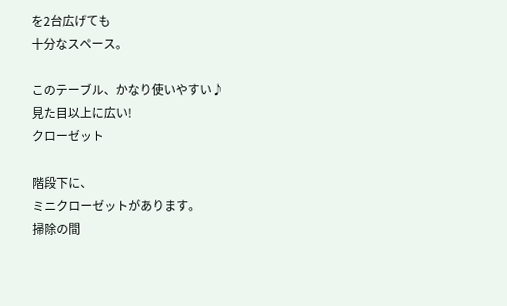を2台広げても
十分なスペース。

このテーブル、かなり使いやすい♪
見た目以上に広い!
クローゼット

階段下に、
ミニクローゼットがあります。
掃除の間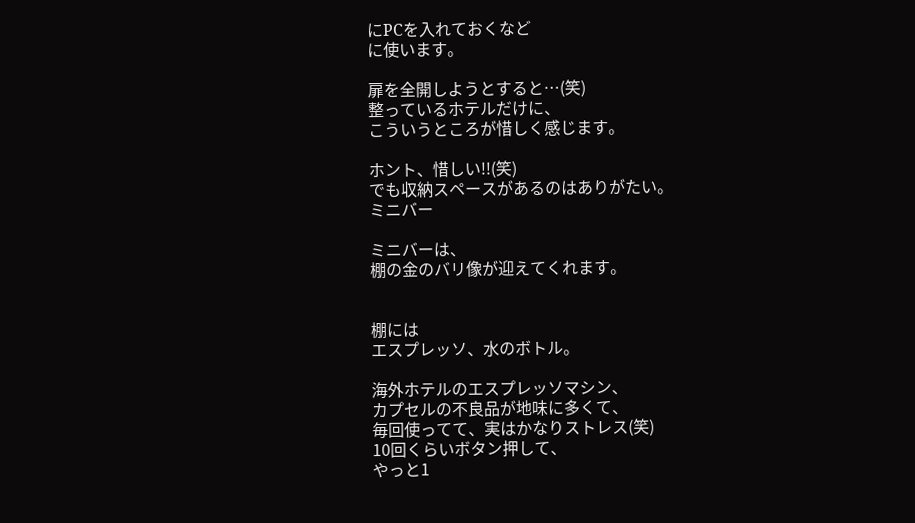にPCを入れておくなど
に使います。

扉を全開しようとすると…(笑)
整っているホテルだけに、
こういうところが惜しく感じます。

ホント、惜しい!!(笑)
でも収納スペースがあるのはありがたい。
ミニバー

ミニバーは、
棚の金のバリ像が迎えてくれます。


棚には
エスプレッソ、水のボトル。

海外ホテルのエスプレッソマシン、
カプセルの不良品が地味に多くて、
毎回使ってて、実はかなりストレス(笑)
10回くらいボタン押して、
やっと1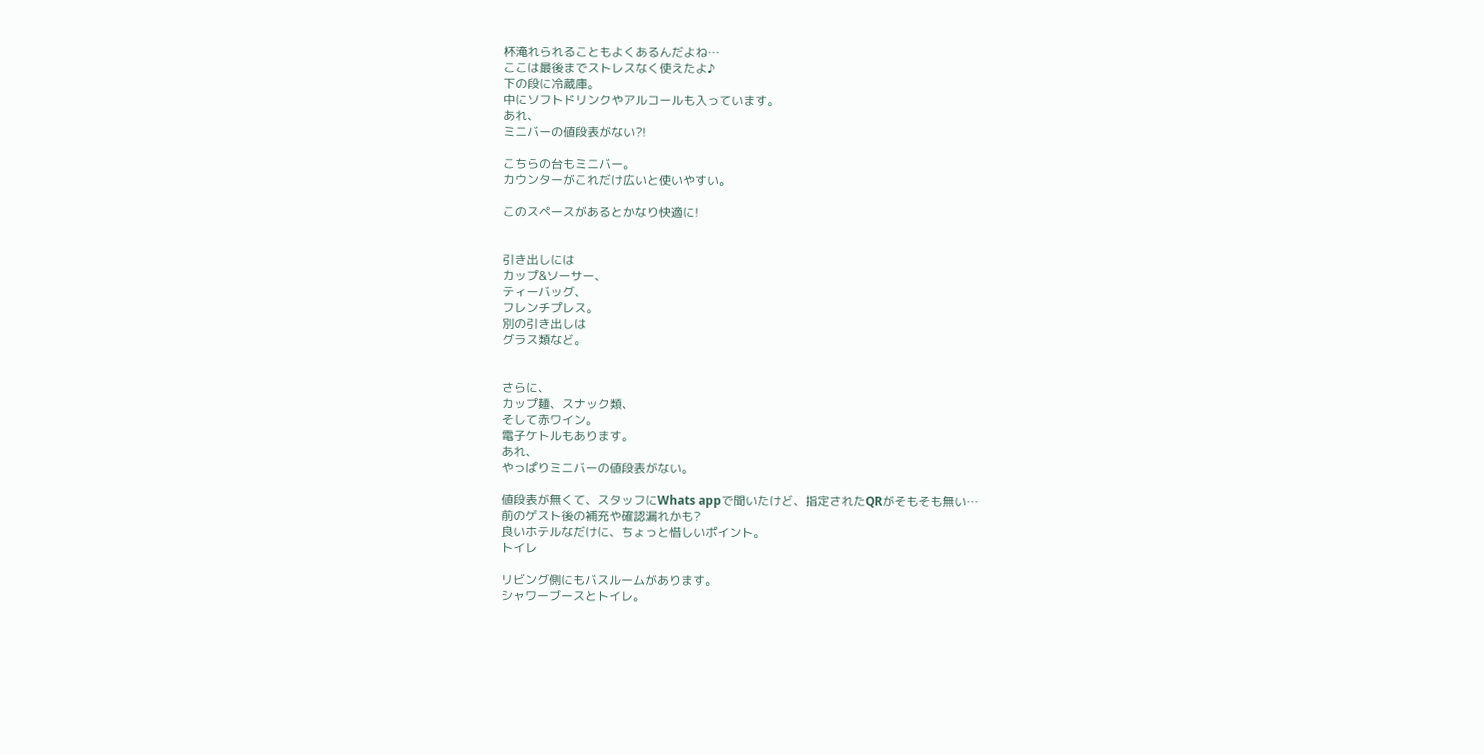杯淹れられることもよくあるんだよね…
ここは最後までストレスなく使えたよ♪
下の段に冷蔵庫。
中にソフトドリンクやアルコールも入っています。
あれ、
ミニバーの値段表がない?!

こちらの台もミニバー。
カウンターがこれだけ広いと使いやすい。

このスペースがあるとかなり快適に!


引き出しには
カップ&ソーサー、
ティーバッグ、
フレンチプレス。
別の引き出しは
グラス類など。


さらに、
カップ麺、スナック類、
そして赤ワイン。
電子ケトルもあります。
あれ、
やっぱりミニバーの値段表がない。

値段表が無くて、スタッフにWhats appで聞いたけど、指定されたQRがそもそも無い…
前のゲスト後の補充や確認漏れかも?
良いホテルなだけに、ちょっと惜しいポイント。
トイレ

リビング側にもバスルームがあります。
シャワーブースとトイレ。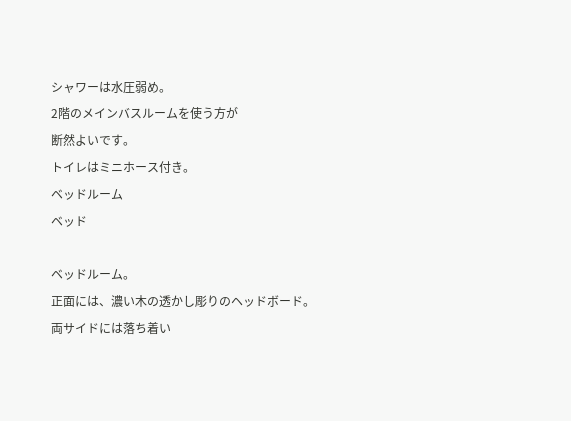シャワーは水圧弱め。
2階のメインバスルームを使う方が
断然よいです。
トイレはミニホース付き。
ベッドルーム
ベッド

ベッドルーム。
正面には、濃い木の透かし彫りのヘッドボード。
両サイドには落ち着い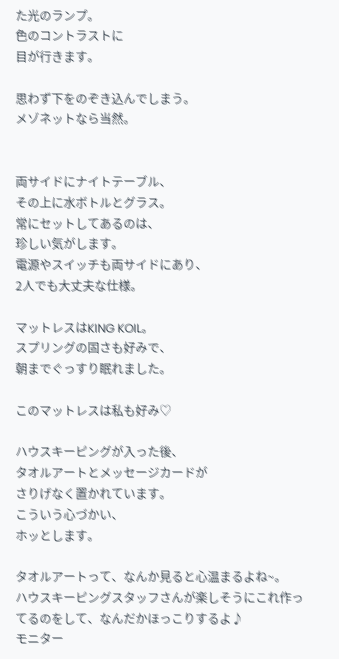た光のランプ。
色のコントラストに
目が行きます。

思わず下をのぞき込んでしまう。
メゾネットなら当然。


両サイドにナイトテーブル、
その上に水ボトルとグラス。
常にセットしてあるのは、
珍しい気がします。
電源やスイッチも両サイドにあり、
2人でも大丈夫な仕様。

マットレスはKING KOIL。
スプリングの固さも好みで、
朝までぐっすり眠れました。

このマットレスは私も好み♡

ハウスキーピングが入った後、
タオルアートとメッセージカードが
さりげなく置かれています。
こういう心づかい、
ホッとします。

タオルアートって、なんか見ると心温まるよね~。
ハウスキーピングスタッフさんが楽しそうにこれ作ってるのをして、なんだかほっこりするよ♪
モニター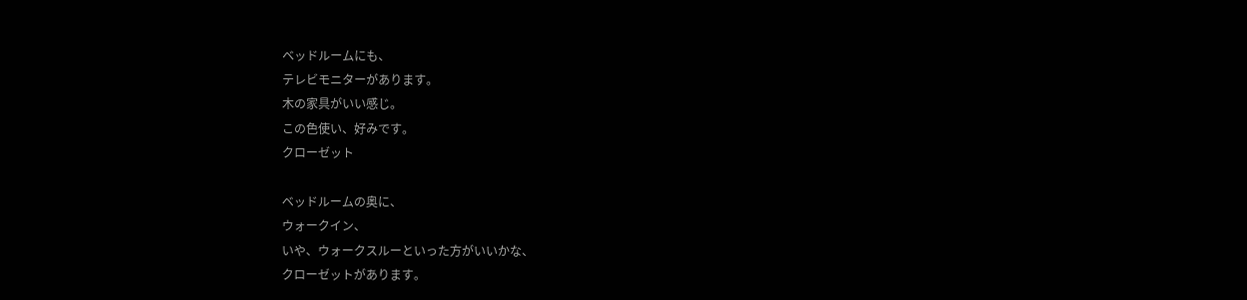ベッドルームにも、
テレビモニターがあります。
木の家具がいい感じ。
この色使い、好みです。
クローゼット

ベッドルームの奥に、
ウォークイン、
いや、ウォークスルーといった方がいいかな、
クローゼットがあります。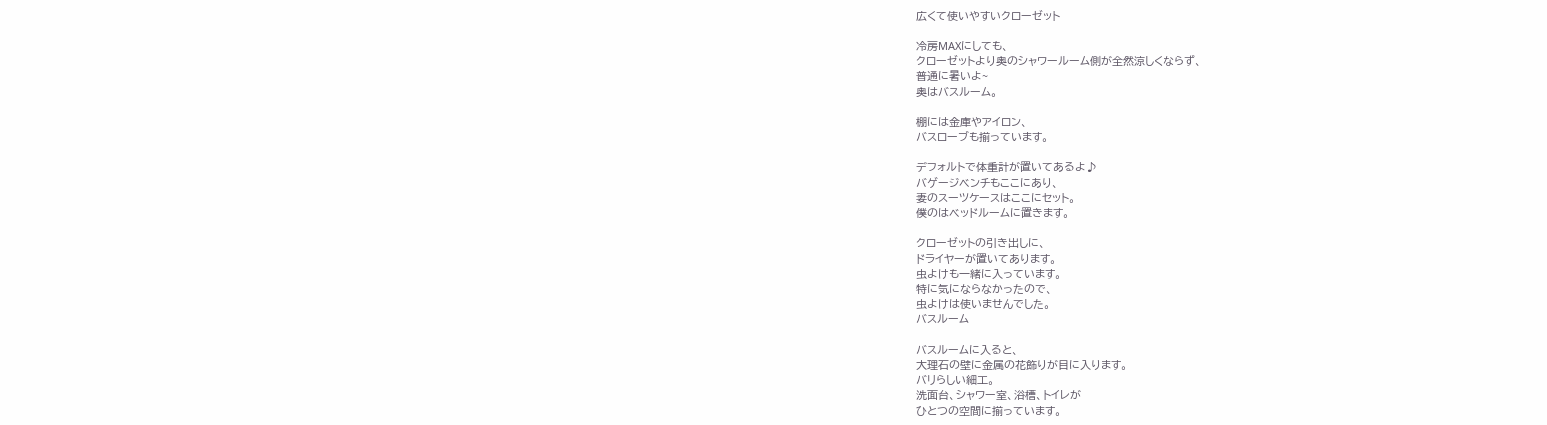広くて使いやすいクローゼット

冷房MAXにしても、
クローゼットより奥のシャワールーム側が全然涼しくならず、
普通に暑いよ~
奥はバスルーム。

棚には金庫やアイロン、
バスローブも揃っています。

デフォルトで体重計が置いてあるよ♪
バゲージベンチもここにあり、
妻のスーツケースはここにセット。
僕のはベッドルームに置きます。

クローゼットの引き出しに、
ドライヤーが置いてあります。
虫よけも一緒に入っています。
特に気にならなかったので、
虫よけは使いませんでした。
バスルーム

バスルームに入ると、
大理石の壁に金属の花飾りが目に入ります。
バリらしい細工。
洗面台、シャワー室、浴槽、トイレが
ひとつの空間に揃っています。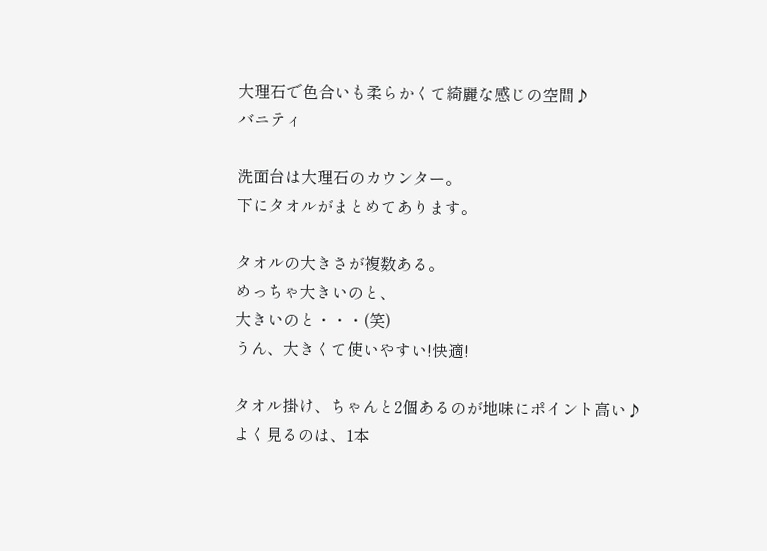大理石で色合いも柔らかくて綺麗な感じの空間♪
バニティ

洗面台は大理石のカウンター。
下にタオルがまとめてあります。

タオルの大きさが複数ある。
めっちゃ大きいのと、
大きいのと・・・(笑)
うん、大きくて使いやすい!快適!

タオル掛け、ちゃんと2個あるのが地味にポイント高い♪
よく見るのは、1本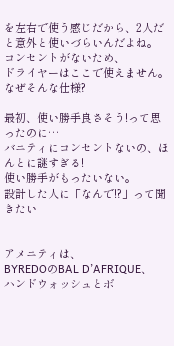を左右で使う感じだから、2人だと意外と使いづらいんだよね。
コンセントがないため、
ドライヤーはここで使えません。
なぜそんな仕様?

最初、使い勝手良さそう!って思ったのに…
バニティにコンセントないの、ほんとに謎すぎる!
使い勝手がもったいない。
設計した人に「なんで!?」って聞きたい


アメニティは、
BYREDOのBAL D’AFRIQUE、
ハンドウォッシュとボ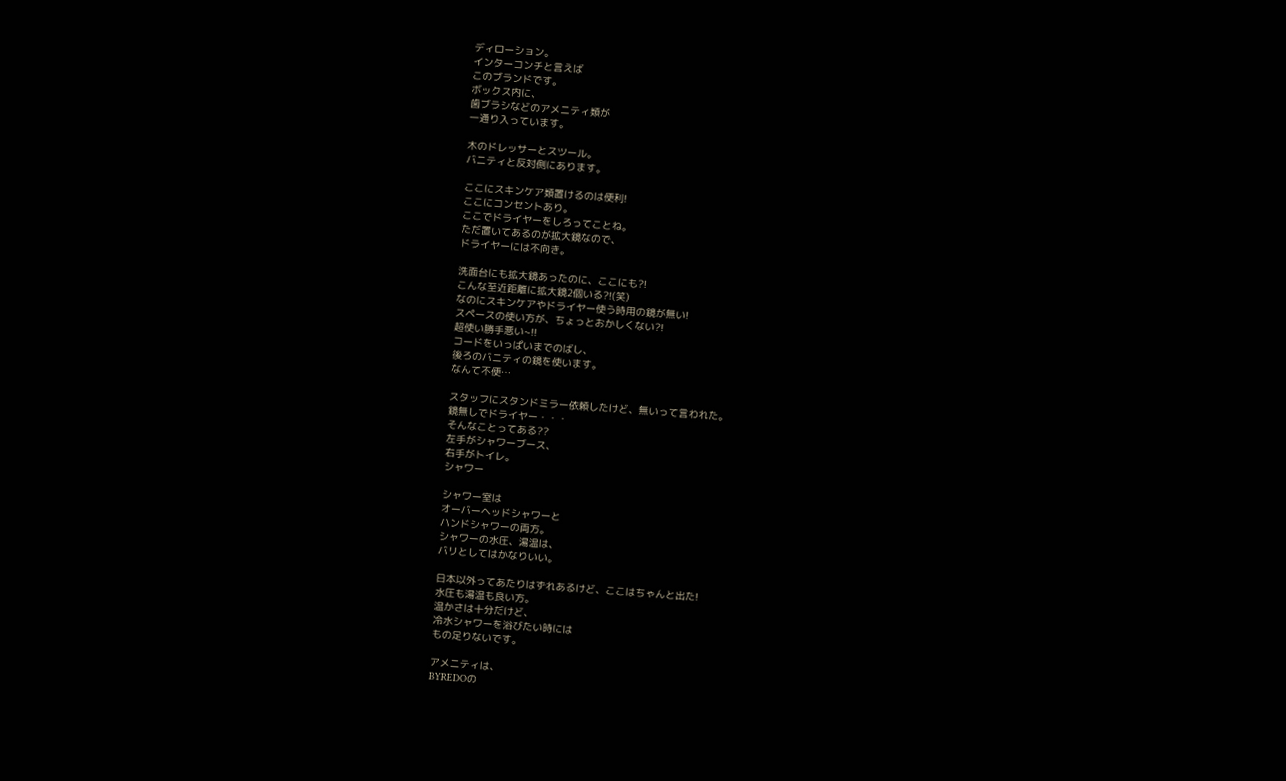ディローション。
インターコンチと言えば
このブランドです。
ボックス内に、
歯ブラシなどのアメニティ類が
一通り入っています。

木のドレッサーとスツール。
バニティと反対側にあります。

ここにスキンケア類置けるのは便利!
ここにコンセントあり。
ここでドライヤーをしろってことね。
ただ置いてあるのが拡大鏡なので、
ドライヤーには不向き。

洗面台にも拡大鏡あったのに、ここにも?!
こんな至近距離に拡大鏡2個いる?!(笑)
なのにスキンケアやドライヤー使う時用の鏡が無い!
スペースの使い方が、ちょっとおかしくない?!
超使い勝手悪い~!!
コードをいっぱいまでのばし、
後ろのバニティの鏡を使います。
なんて不便…

スタッフにスタンドミラー依頼したけど、無いって言われた。
鏡無しでドライヤー・・・
そんなことってある??
左手がシャワーブース、
右手がトイレ。
シャワー

シャワー室は
オーバーヘッドシャワーと
ハンドシャワーの両方。
シャワーの水圧、湯温は、
バリとしてはかなりいい。

日本以外ってあたりはずれあるけど、ここはちゃんと出た!
水圧も湯温も良い方。
温かさは十分だけど、
冷水シャワーを浴びたい時には
もの足りないです。

アメニティは、
BYREDOの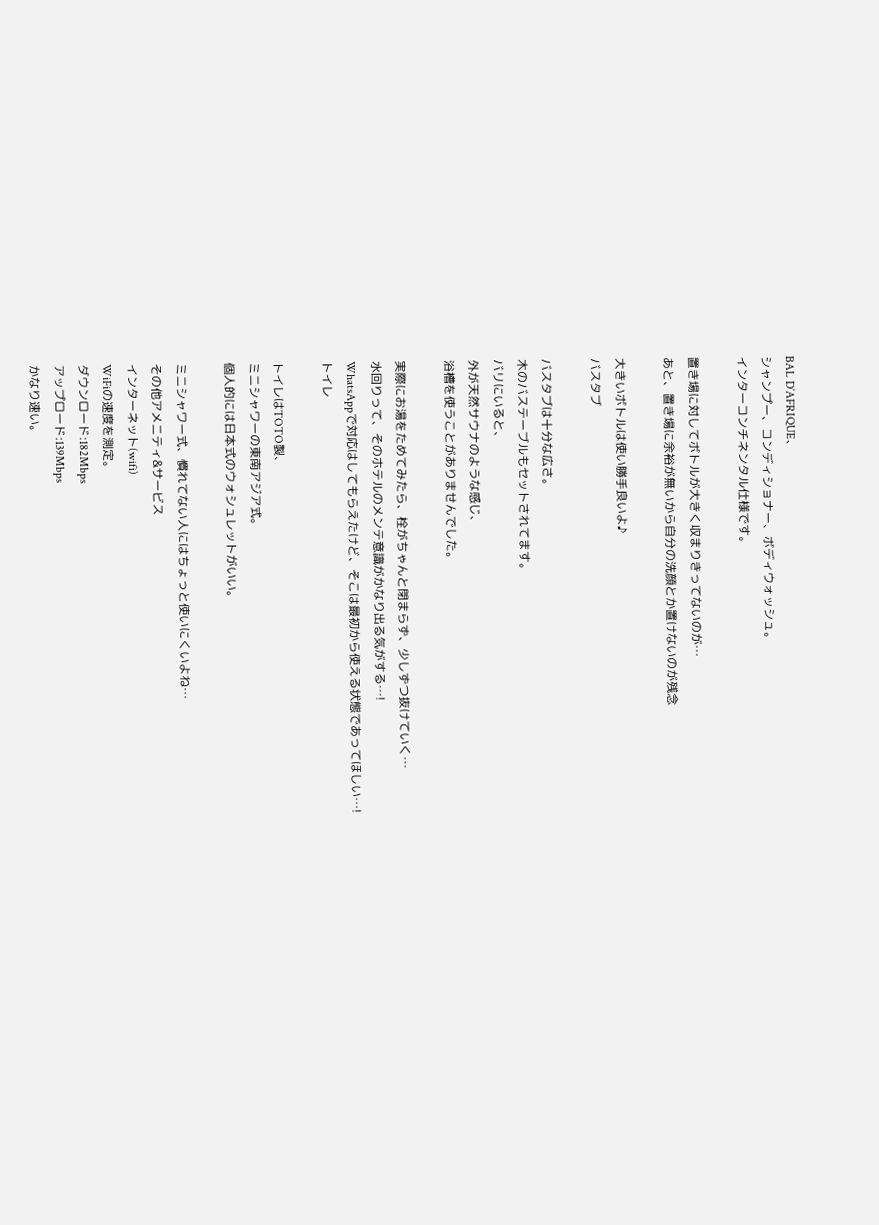BAL D’AFRIQUE、
シャンプー、コンディショナー、ボディウォッシュ。
インターコンチネンタル仕様です。

置き場に対してボトルが大きく収まりきってないのが…
あと、置き場に余裕が無いから自分の洗顔とか置けないのが残念

大きいボトルは使い勝手良いよ♪
バスタブ

バスタブは十分な広さ。
木のバステーブルもセットされてます。
バリにいると、
外が天然サウナのような感じ、
浴槽を使うことがありませんでした。

実際にお湯をためてみたら、栓がちゃんと閉まらず、少しずつ抜けていく…
水回りって、そのホテルのメンテ意識がかなり出る気がする…!
WhatsAppで対応はしてもらえたけど、そこは最初から使える状態であってほしい…!
トイレ

トイレはTOTO製、
ミニシャワーの東南アジア式。
個人的には日本式のウォシュレットがいい。

ミニシャワー式、慣れてない人にはちょっと使いにくいよね…
その他アメニティ&サービス
インターネット(wifi)
WiFiの速度を測定。
ダウンロード:182Mbps
アップロード:139Mbps
かなり速い。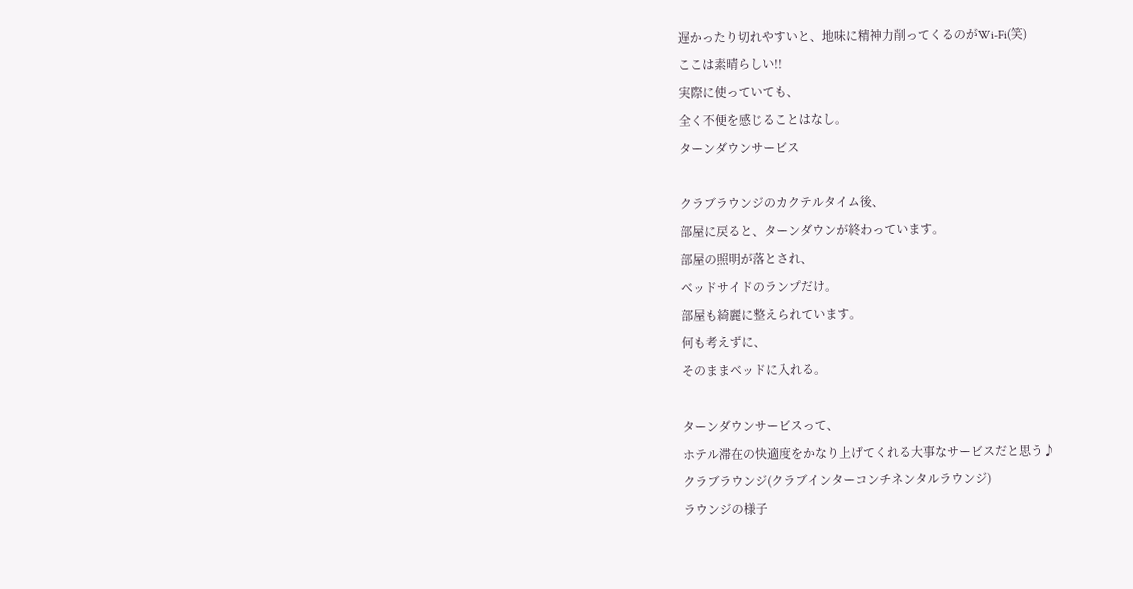遅かったり切れやすいと、地味に精神力削ってくるのがWi-Fi(笑)
ここは素晴らしい!!
実際に使っていても、
全く不便を感じることはなし。
ターンダウンサービス

クラブラウンジのカクテルタイム後、
部屋に戻ると、ターンダウンが終わっています。
部屋の照明が落とされ、
ベッドサイドのランプだけ。
部屋も綺麗に整えられています。
何も考えずに、
そのままベッドに入れる。

ターンダウンサービスって、
ホテル滞在の快適度をかなり上げてくれる大事なサービスだと思う♪
クラブラウンジ(クラブインターコンチネンタルラウンジ)
ラウンジの様子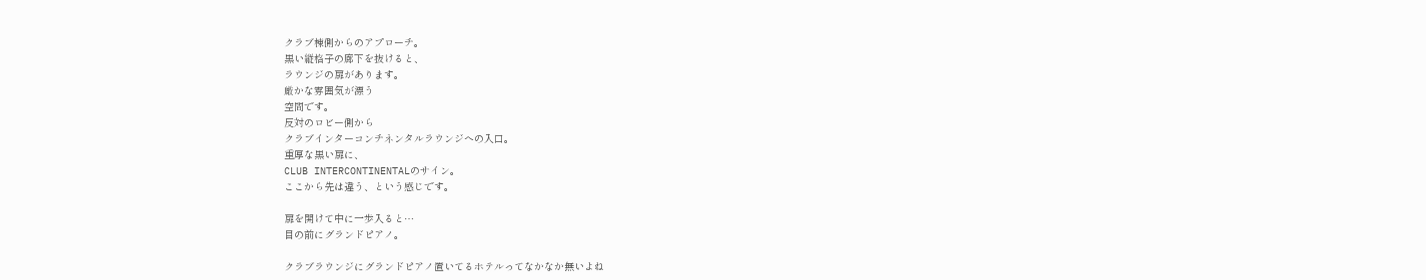クラブ棟側からのアプローチ。
黒い縦格子の廊下を抜けると、
ラウンジの扉があります。
厳かな雰囲気が漂う
空間です。
反対のロビー側から
クラブインターコンチネンタルラウンジへの入口。
重厚な黒い扉に、
CLUB INTERCONTINENTALのサイン。
ここから先は違う、という感じです。

扉を開けて中に一歩入ると…
目の前にグランドピアノ。

クラブラウンジにグランドピアノ置いてるホテルってなかなか無いよね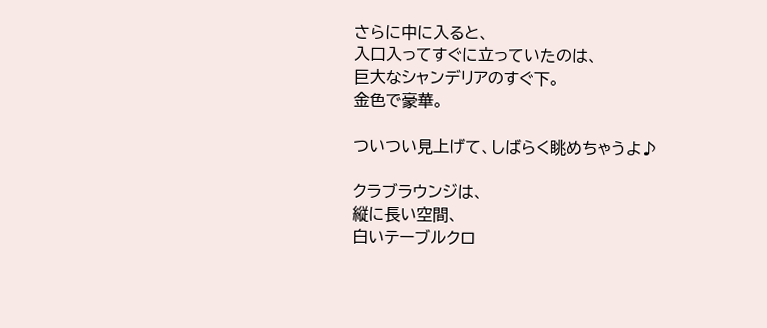さらに中に入ると、
入口入ってすぐに立っていたのは、
巨大なシャンデリアのすぐ下。
金色で豪華。

ついつい見上げて、しばらく眺めちゃうよ♪

クラブラウンジは、
縦に長い空間、
白いテーブルクロ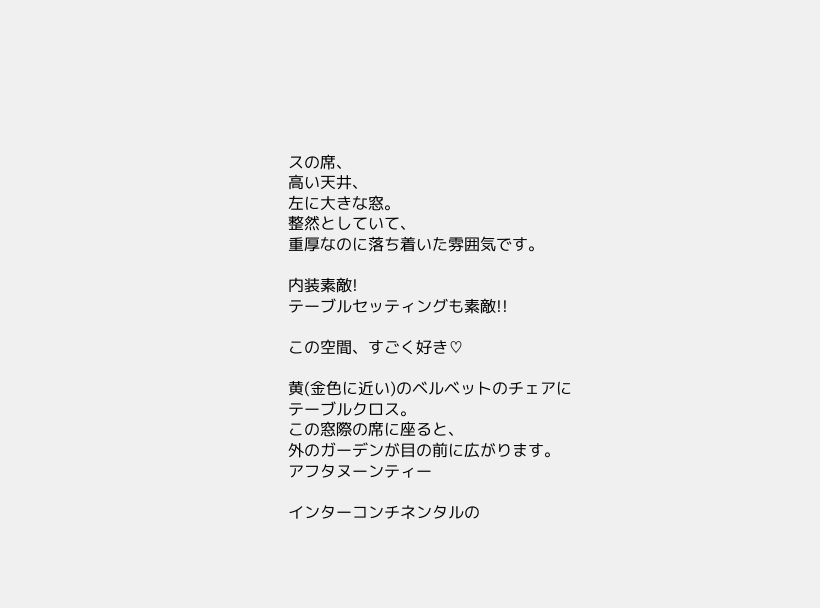スの席、
高い天井、
左に大きな窓。
整然としていて、
重厚なのに落ち着いた雰囲気です。

内装素敵!
テーブルセッティングも素敵!!

この空間、すごく好き♡

黄(金色に近い)のベルベットのチェアに
テーブルクロス。
この窓際の席に座ると、
外のガーデンが目の前に広がります。
アフタヌーンティー

インターコンチネンタルの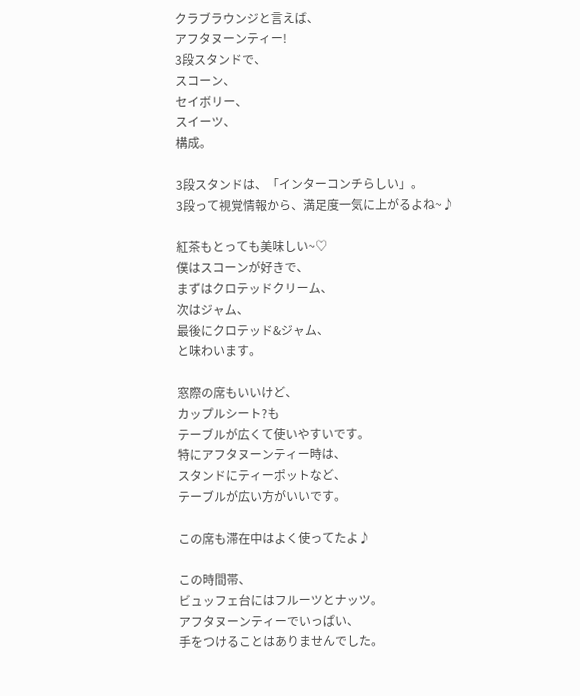クラブラウンジと言えば、
アフタヌーンティー!
3段スタンドで、
スコーン、
セイボリー、
スイーツ、
構成。

3段スタンドは、「インターコンチらしい」。
3段って視覚情報から、満足度一気に上がるよね~♪

紅茶もとっても美味しい~♡
僕はスコーンが好きで、
まずはクロテッドクリーム、
次はジャム、
最後にクロテッド&ジャム、
と味わいます。

窓際の席もいいけど、
カップルシート?も
テーブルが広くて使いやすいです。
特にアフタヌーンティー時は、
スタンドにティーポットなど、
テーブルが広い方がいいです。

この席も滞在中はよく使ってたよ♪

この時間帯、
ビュッフェ台にはフルーツとナッツ。
アフタヌーンティーでいっぱい、
手をつけることはありませんでした。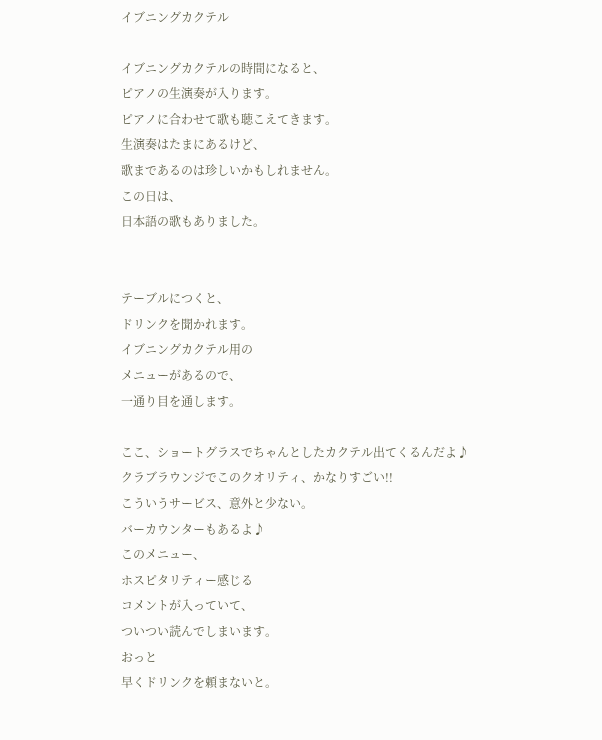イブニングカクテル

イブニングカクテルの時間になると、
ピアノの生演奏が入ります。
ピアノに合わせて歌も聴こえてきます。
生演奏はたまにあるけど、
歌まであるのは珍しいかもしれません。
この日は、
日本語の歌もありました。


テーブルにつくと、
ドリンクを聞かれます。
イブニングカクテル用の
メニューがあるので、
一通り目を通します。

ここ、ショートグラスでちゃんとしたカクテル出てくるんだよ♪
クラブラウンジでこのクオリティ、かなりすごい!!
こういうサービス、意外と少ない。
バーカウンターもあるよ♪
このメニュー、
ホスピタリティー感じる
コメントが入っていて、
ついつい読んでしまいます。
おっと
早くドリンクを頼まないと。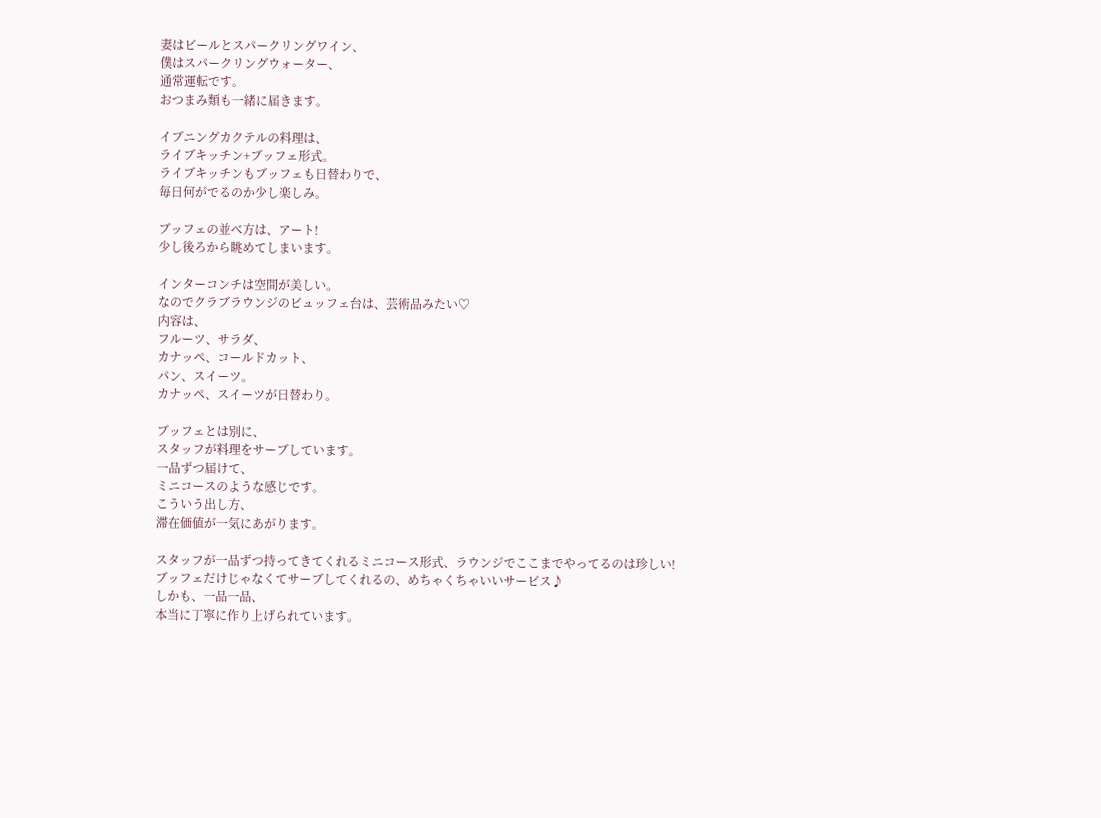妻はビールとスパークリングワイン、
僕はスパークリングウォーター、
通常運転です。
おつまみ類も一緒に届きます。

イブニングカクテルの料理は、
ライブキッチン+ブッフェ形式。
ライブキッチンもブッフェも日替わりで、
毎日何がでるのか少し楽しみ。

ブッフェの並べ方は、アート!
少し後ろから眺めてしまいます。

インターコンチは空間が美しい。
なのでクラブラウンジのビュッフェ台は、芸術品みたい♡
内容は、
フルーツ、サラダ、
カナッペ、コールドカット、
パン、スイーツ。
カナッペ、スイーツが日替わり。

ブッフェとは別に、
スタッフが料理をサーブしています。
一品ずつ届けて、
ミニコースのような感じです。
こういう出し方、
滞在価値が一気にあがります。

スタッフが一品ずつ持ってきてくれるミニコース形式、ラウンジでここまでやってるのは珍しい!
ブッフェだけじゃなくてサーブしてくれるの、めちゃくちゃいいサービス♪
しかも、一品一品、
本当に丁寧に作り上げられています。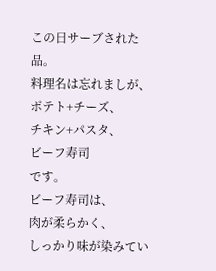この日サーブされた品。
料理名は忘れましが、
ポテト+チーズ、
チキン+パスタ、
ビーフ寿司
です。
ビーフ寿司は、
肉が柔らかく、
しっかり味が染みてい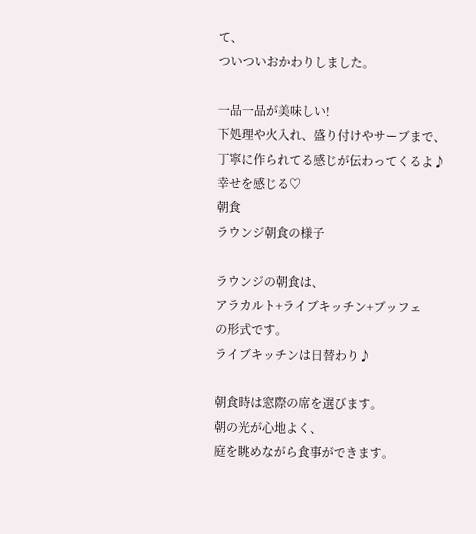て、
ついついおかわりしました。

一品一品が美味しい!
下処理や火入れ、盛り付けやサーブまで、
丁寧に作られてる感じが伝わってくるよ♪
幸せを感じる♡
朝食
ラウンジ朝食の様子

ラウンジの朝食は、
アラカルト+ライブキッチン+ブッフェ
の形式です。
ライブキッチンは日替わり♪

朝食時は窓際の席を選びます。
朝の光が心地よく、
庭を眺めながら食事ができます。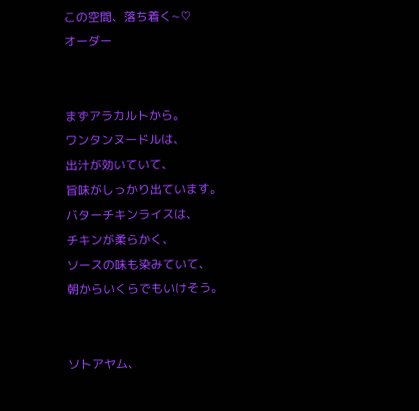この空間、落ち着く~♡
オーダー


まずアラカルトから。
ワンタンヌードルは、
出汁が効いていて、
旨味がしっかり出ています。
バターチキンライスは、
チキンが柔らかく、
ソースの味も染みていて、
朝からいくらでもいけそう。


ソトアヤム、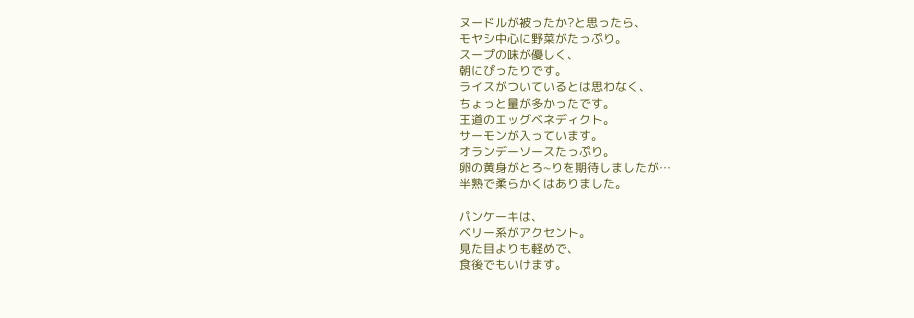ヌードルが被ったか?と思ったら、
モヤシ中心に野菜がたっぷり。
スープの味が優しく、
朝にぴったりです。
ライスがついているとは思わなく、
ちょっと量が多かったです。
王道のエッグベネディクト。
サーモンが入っています。
オランデーソースたっぷり。
卵の黄身がとろ~りを期待しましたが…
半熟で柔らかくはありました。

パンケーキは、
ベリー系がアクセント。
見た目よりも軽めで、
食後でもいけます。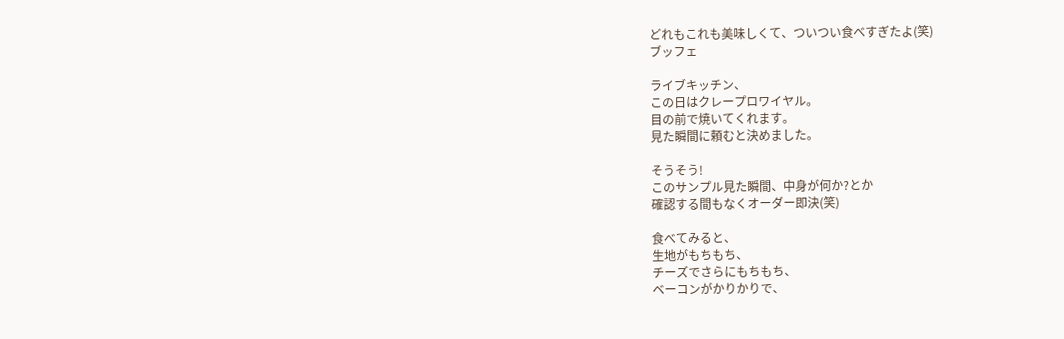どれもこれも美味しくて、ついつい食べすぎたよ(笑)
ブッフェ

ライブキッチン、
この日はクレープロワイヤル。
目の前で焼いてくれます。
見た瞬間に頼むと決めました。

そうそう!
このサンプル見た瞬間、中身が何か?とか
確認する間もなくオーダー即決(笑)

食べてみると、
生地がもちもち、
チーズでさらにもちもち、
ベーコンがかりかりで、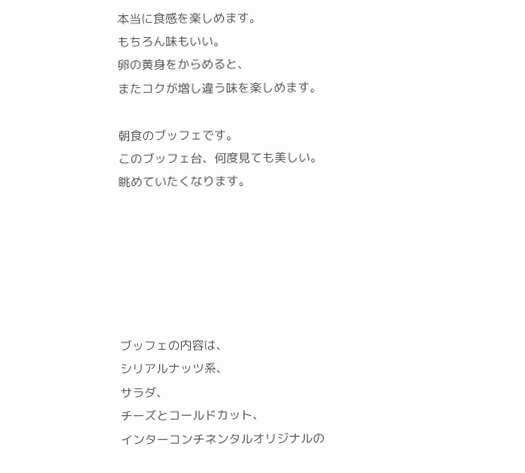本当に食感を楽しめます。
もちろん味もいい。
卵の黄身をからめると、
またコクが増し違う味を楽しめます。

朝食のブッフェです。
このブッフェ台、何度見ても美しい。
眺めていたくなります。






ブッフェの内容は、
シリアルナッツ系、
サラダ、
チーズとコールドカット、
インターコンチネンタルオリジナルの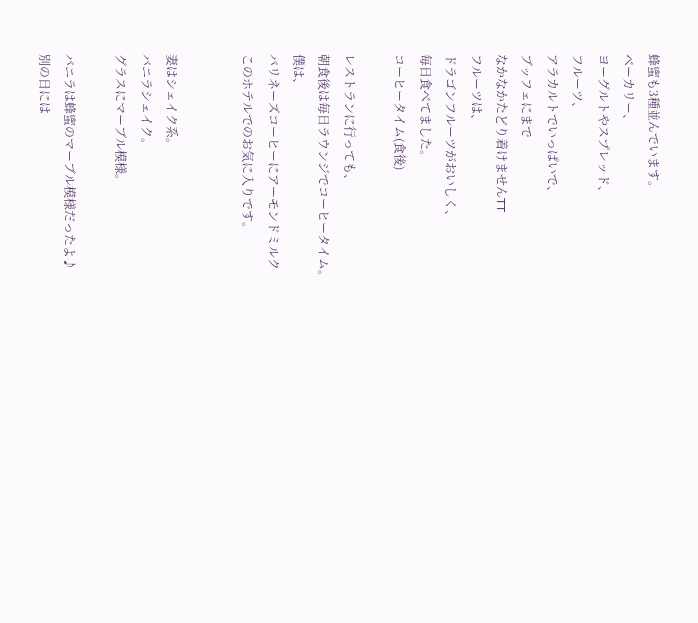蜂蜜も3種並んでいます。
ベーカリー、
ヨーグルトやスプレッド、
フルーツ、
アラカルトでいっぱいで、
ブッフェにまで
なかなかたどり着けませんTT
フルーツは、
ドラゴンフルーツがおいしく、
毎日食べてました。
コーヒータイム(食後)

レストランに行っても、
朝食後は毎日ラウンジでコーヒータイム。
僕は、
バリネーズコーヒーにアーモンドミルク
このホテルでのお気に入りです。


妻はシェイク系。
バニラシェイク。
グラスにマーブル模様。

バニラは蜂蜜のマーブル模様だったよ♪
別の日には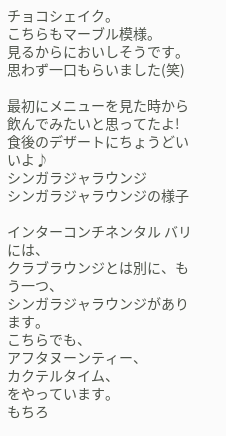チョコシェイク。
こちらもマーブル模様。
見るからにおいしそうです。
思わず一口もらいました(笑)

最初にメニューを見た時から飲んでみたいと思ってたよ!
食後のデザートにちょうどいいよ♪
シンガラジャラウンジ
シンガラジャラウンジの様子

インターコンチネンタル バリには、
クラブラウンジとは別に、もう一つ、
シンガラジャラウンジがあります。
こちらでも、
アフタヌーンティー、
カクテルタイム、
をやっています。
もちろ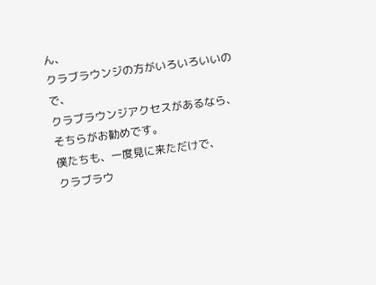ん、
クラブラウンジの方がいろいろいいので、
クラブラウンジアクセスがあるなら、
そちらがお勧めです。
僕たちも、一度見に来ただけで、
クラブラウ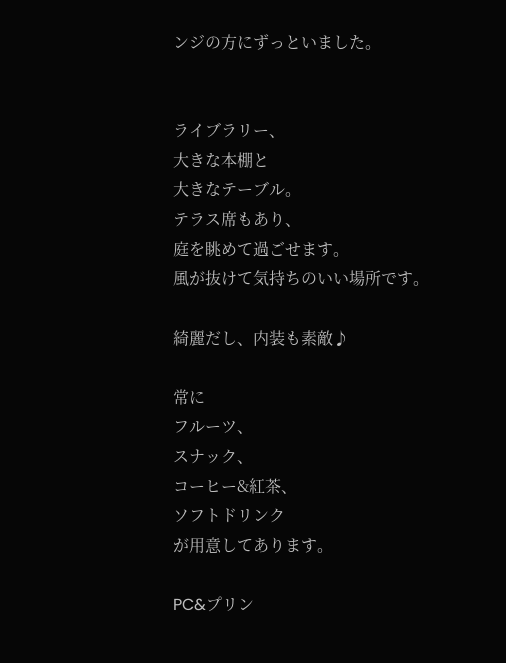ンジの方にずっといました。


ライブラリー、
大きな本棚と
大きなテーブル。
テラス席もあり、
庭を眺めて過ごせます。
風が抜けて気持ちのいい場所です。

綺麗だし、内装も素敵♪

常に
フルーツ、
スナック、
コーヒー&紅茶、
ソフトドリンク
が用意してあります。

PC&プリン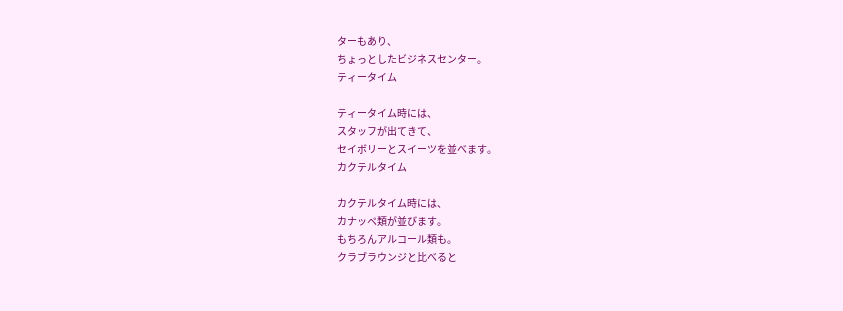ターもあり、
ちょっとしたビジネスセンター。
ティータイム

ティータイム時には、
スタッフが出てきて、
セイボリーとスイーツを並べます。
カクテルタイム

カクテルタイム時には、
カナッペ類が並びます。
もちろんアルコール類も。
クラブラウンジと比べると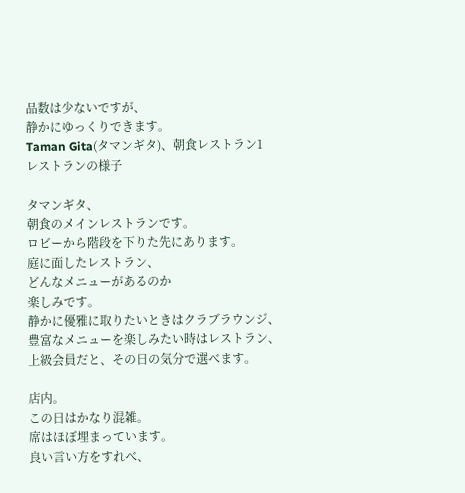品数は少ないですが、
静かにゆっくりできます。
Taman Gita(タマンギタ)、朝食レストラン1
レストランの様子

タマンギタ、
朝食のメインレストランです。
ロビーから階段を下りた先にあります。
庭に面したレストラン、
どんなメニューがあるのか
楽しみです。
静かに優雅に取りたいときはクラブラウンジ、
豊富なメニューを楽しみたい時はレストラン、
上級会員だと、その日の気分で選べます。

店内。
この日はかなり混雑。
席はほぼ埋まっています。
良い言い方をすれべ、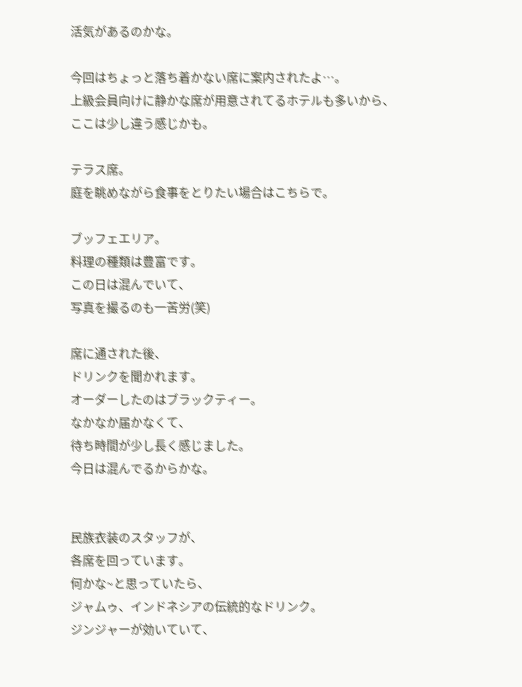活気があるのかな。

今回はちょっと落ち着かない席に案内されたよ…。
上級会員向けに静かな席が用意されてるホテルも多いから、
ここは少し違う感じかも。

テラス席。
庭を眺めながら食事をとりたい場合はこちらで。

ブッフェエリア。
料理の種類は豊富です。
この日は混んでいて、
写真を撮るのも一苦労(笑)

席に通された後、
ドリンクを聞かれます。
オーダーしたのはブラックティー。
なかなか届かなくて、
待ち時間が少し長く感じました。
今日は混んでるからかな。


民族衣装のスタッフが、
各席を回っています。
何かな~と思っていたら、
ジャムゥ、インドネシアの伝統的なドリンク。
ジンジャーが効いていて、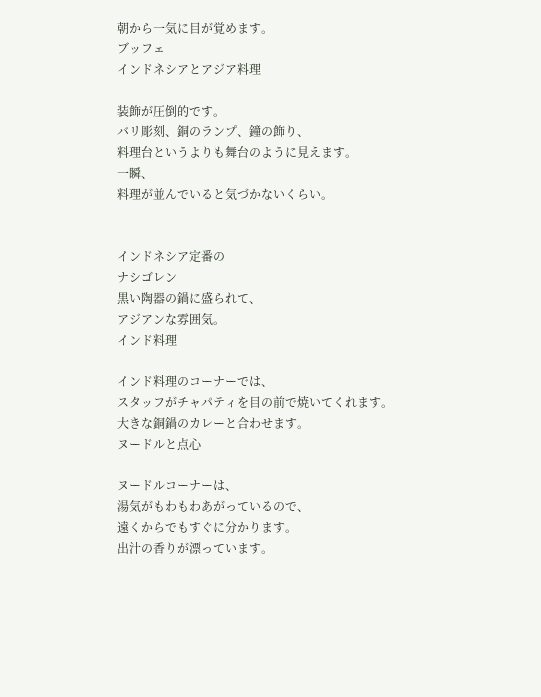朝から一気に目が覚めます。
ブッフェ
インドネシアとアジア料理

装飾が圧倒的です。
バリ彫刻、銅のランプ、鐘の飾り、
料理台というよりも舞台のように見えます。
一瞬、
料理が並んでいると気づかないくらい。


インドネシア定番の
ナシゴレン
黒い陶器の鍋に盛られて、
アジアンな雰囲気。
インド料理

インド料理のコーナーでは、
スタッフがチャパティを目の前で焼いてくれます。
大きな銅鍋のカレーと合わせます。
ヌードルと点心

ヌードルコーナーは、
湯気がもわもわあがっているので、
遠くからでもすぐに分かります。
出汁の香りが漂っています。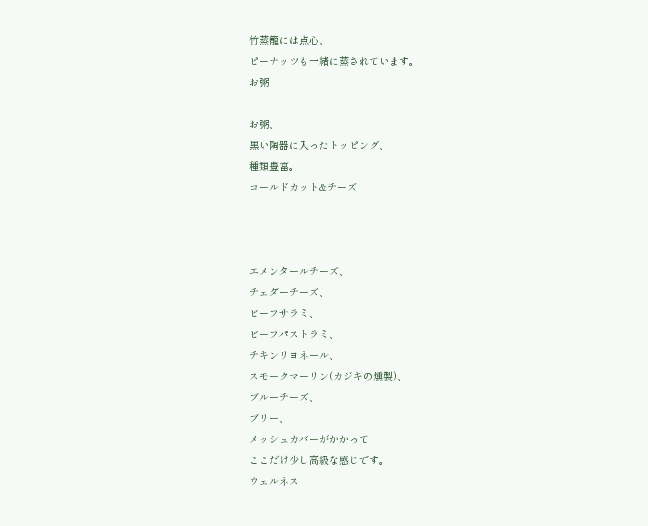竹蒸籠には点心、
ピーナッツも一緒に蒸されています。
お粥

お粥、
黒い陶器に入ったトッピング、
種類豊富。
コールドカット&チーズ



エメンタールチーズ、
チェダーチーズ、
ビーフサラミ、
ビーフパストラミ、
チキンリヨネール、
スモークマーリン(カジキの燻製)、
ブルーチーズ、
ブリー、
メッシュカバーがかかって
ここだけ少し高級な感じです。
ウェルネス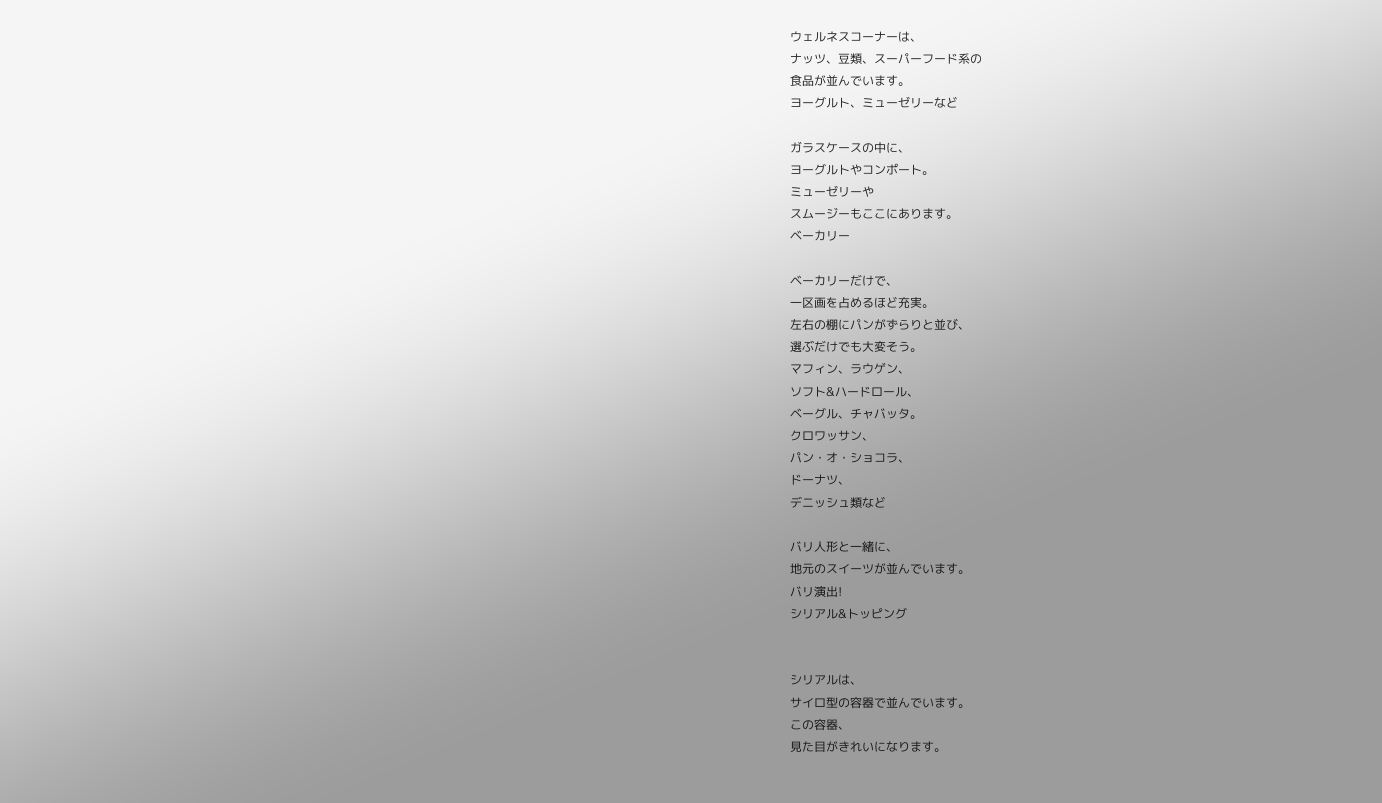ウェルネスコーナーは、
ナッツ、豆類、スーパーフード系の
食品が並んでいます。
ヨーグルト、ミューゼリーなど

ガラスケースの中に、
ヨーグルトやコンポート。
ミューゼリーや
スムージーもここにあります。
ベーカリー

ベーカリーだけで、
一区画を占めるほど充実。
左右の棚にパンがずらりと並び、
選ぶだけでも大変そう。
マフィン、ラウゲン、
ソフト&ハードロール、
ベーグル、チャバッタ。
クロワッサン、
パン・オ・ショコラ、
ドーナツ、
デニッシュ類など

バリ人形と一緒に、
地元のスイーツが並んでいます。
バリ演出!
シリアル&トッピング


シリアルは、
サイロ型の容器で並んでいます。
この容器、
見た目がきれいになります。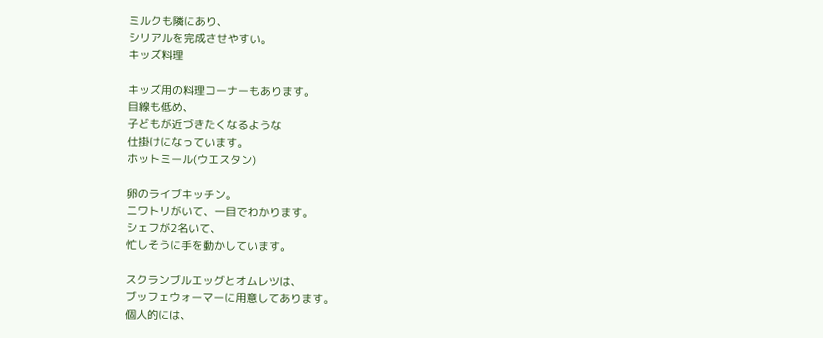ミルクも隣にあり、
シリアルを完成させやすい。
キッズ料理

キッズ用の料理コーナーもあります。
目線も低め、
子どもが近づきたくなるような
仕掛けになっています。
ホットミール(ウエスタン)

卵のライブキッチン。
ニワトリがいて、一目でわかります。
シェフが2名いて、
忙しそうに手を動かしています。

スクランブルエッグとオムレツは、
ブッフェウォーマーに用意してあります。
個人的には、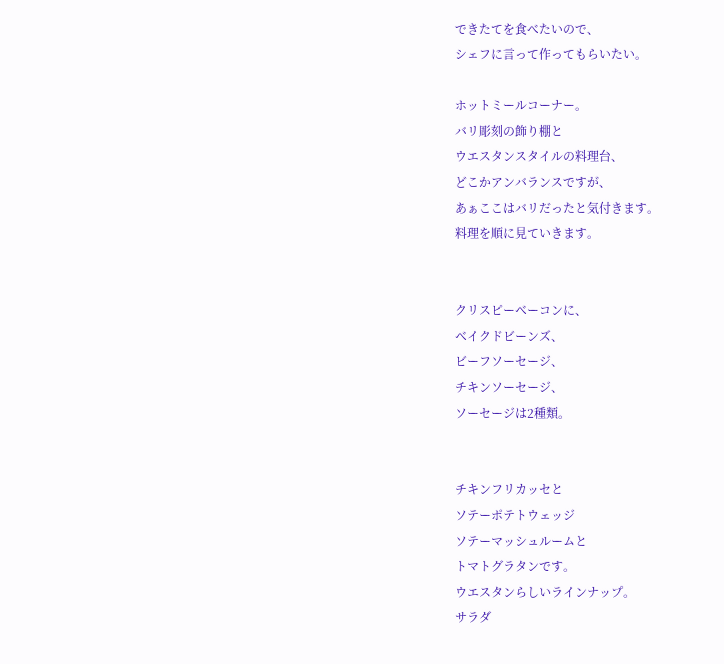できたてを食べたいので、
シェフに言って作ってもらいたい。

ホットミールコーナー。
バリ彫刻の飾り棚と
ウエスタンスタイルの料理台、
どこかアンバランスですが、
あぁここはバリだったと気付きます。
料理を順に見ていきます。


クリスピーベーコンに、
ベイクドビーンズ、
ビーフソーセージ、
チキンソーセージ、
ソーセージは2種類。


チキンフリカッセと
ソテーポテトウェッジ
ソテーマッシュルームと
トマトグラタンです。
ウエスタンらしいラインナップ。
サラダ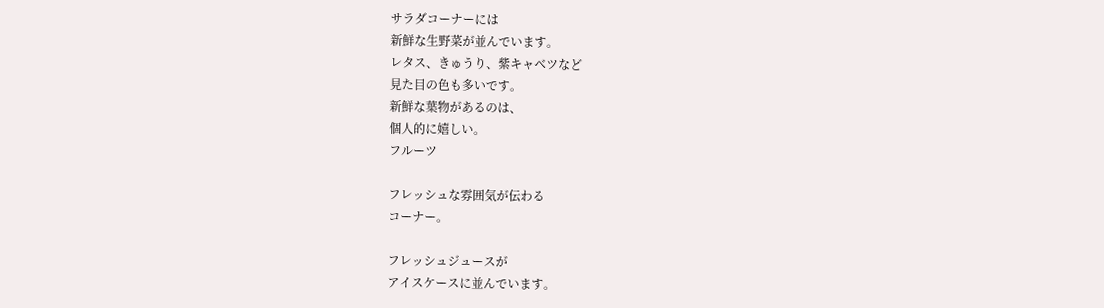サラダコーナーには
新鮮な生野菜が並んでいます。
レタス、きゅうり、紫キャベツなど
見た目の色も多いです。
新鮮な葉物があるのは、
個人的に嬉しい。
フルーツ

フレッシュな雰囲気が伝わる
コーナー。

フレッシュジュースが
アイスケースに並んでいます。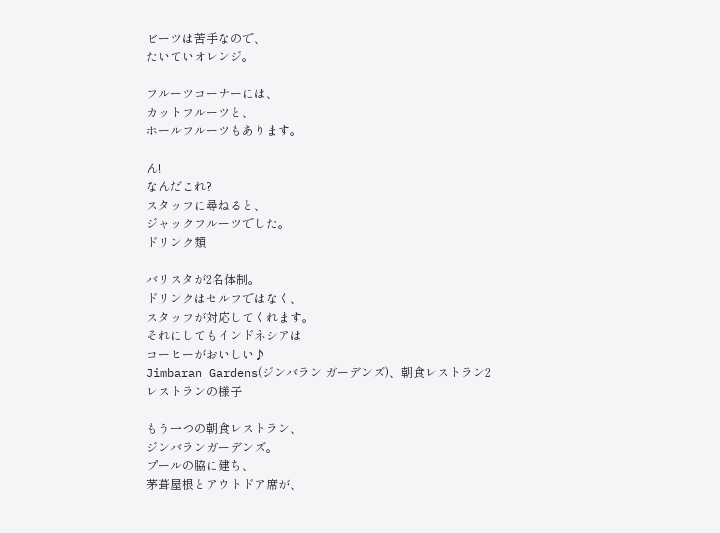ビーツは苦手なので、
たいていオレンジ。

フルーツコーナーには、
カットフルーツと、
ホールフルーツもあります。

ん!
なんだこれ?
スタッフに尋ねると、
ジャックフルーツでした。
ドリンク類

バリスタが2名体制。
ドリンクはセルフではなく、
スタッフが対応してくれます。
それにしてもインドネシアは
コーヒーがおいしい♪
Jimbaran Gardens(ジンバラン ガーデンズ)、朝食レストラン2
レストランの様子

もう一つの朝食レストラン、
ジンバランガーデンズ。
プールの脇に建ち、
茅葺屋根とアウトドア席が、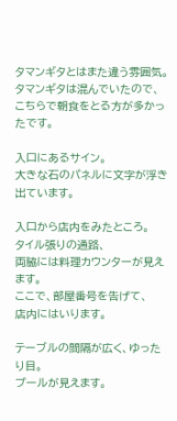タマンギタとはまた違う雰囲気。
タマンギタは混んでいたので、
こちらで朝食をとる方が多かったです。

入口にあるサイン。
大きな石のパネルに文字が浮き出ています。

入口から店内をみたところ。
タイル張りの通路、
両脇には料理カウンターが見えます。
ここで、部屋番号を告げて、
店内にはいります。

テーブルの間隔が広く、ゆったり目。
プールが見えます。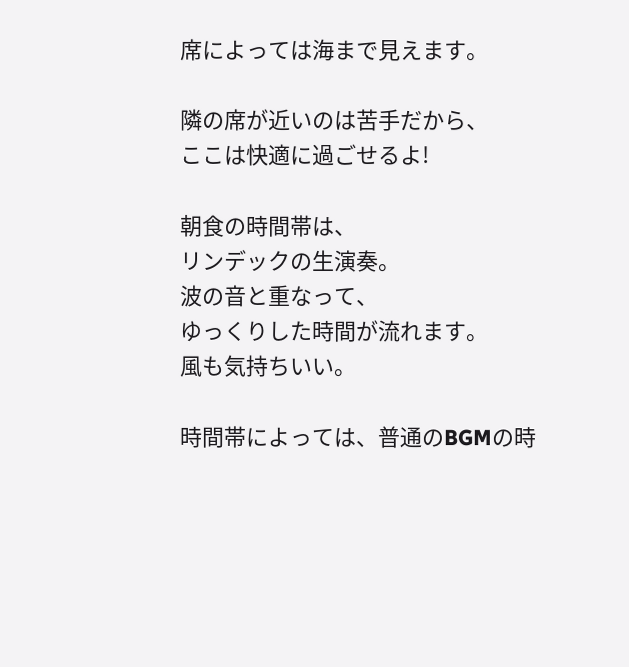席によっては海まで見えます。

隣の席が近いのは苦手だから、
ここは快適に過ごせるよ!

朝食の時間帯は、
リンデックの生演奏。
波の音と重なって、
ゆっくりした時間が流れます。
風も気持ちいい。

時間帯によっては、普通のBGMの時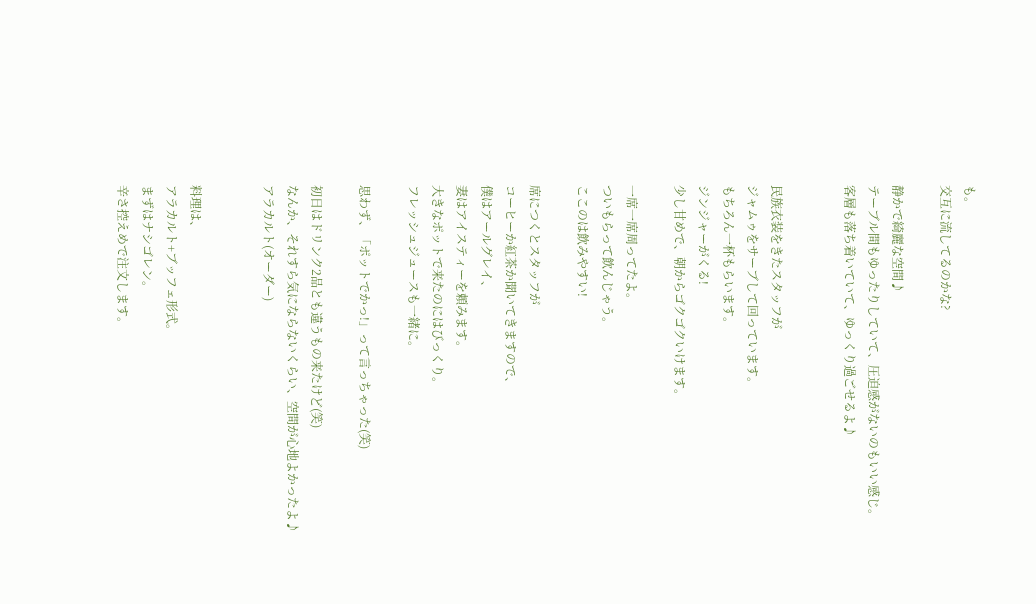も。
交互に流してるのかな?

静かで綺麗な空間♪
テーブル間もゆったりしていて、圧迫感がないのもいい感じ。
客層も落ち着いていて、ゆっくり過ごせるよ♪


民族衣装をきたスタッフが
ジャムゥをサーブして回っています。
もちろん一杯もらいます。
ジンジャーがくる!
少し甘めで、朝からゴクゴクいけます。

一席一席周ってたよ。
ついもらって飲んじゃう。
ここのは飲みやすい!

席につくとスタッフが
コーヒーか紅茶か聞いてきますので、
僕はアールグレイ、
妻はアイスティーを頼みます。
大きなポットで来たのにはびっくり。
フレッシュジュースも一緒に。

思わず、「ポットでかっ!」って言っちゃった(笑)

初日はドリンク2品とも違うもの来たけど(笑)
なんか、それすら気にならないくらい、空間が心地よかったよ♪
アラカルト(オーダー)


料理は、
アラカルト+ブッフェ形式。
まずはナシゴレン。
辛さ控えめで注文します。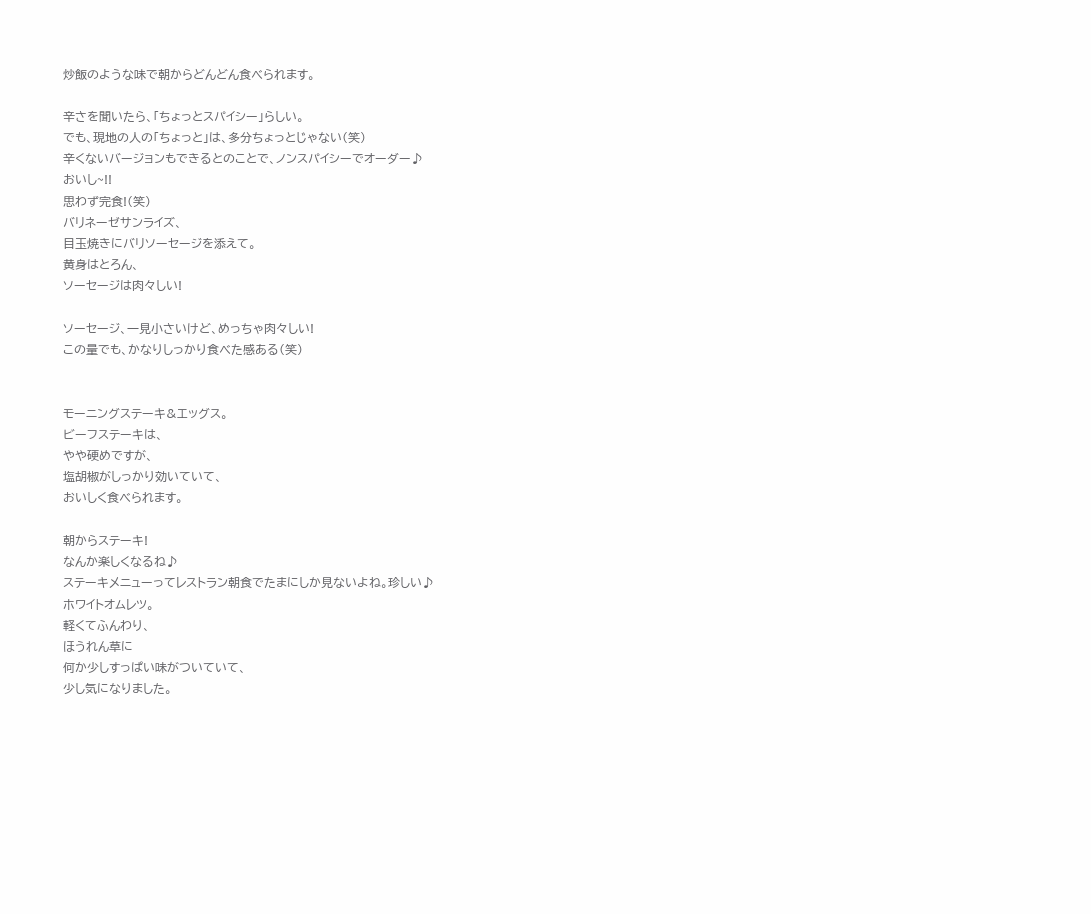炒飯のような味で朝からどんどん食べられます。

辛さを聞いたら、「ちょっとスパイシー」らしい。
でも、現地の人の「ちょっと」は、多分ちょっとじゃない(笑)
辛くないバージョンもできるとのことで、ノンスパイシーでオーダー♪
おいし~!!
思わず完食!(笑)
バリネーゼサンライズ、
目玉焼きにバリソーセージを添えて。
黄身はとろん、
ソーセージは肉々しい!

ソーセージ、一見小さいけど、めっちゃ肉々しい!
この量でも、かなりしっかり食べた感ある(笑)


モーニングステーキ&エッグス。
ビーフステーキは、
やや硬めですが、
塩胡椒がしっかり効いていて、
おいしく食べられます。

朝からステーキ!
なんか楽しくなるね♪
ステーキメニューってレストラン朝食でたまにしか見ないよね。珍しい♪
ホワイトオムレツ。
軽くてふんわり、
ほうれん草に
何か少しすっぱい味がついていて、
少し気になりました。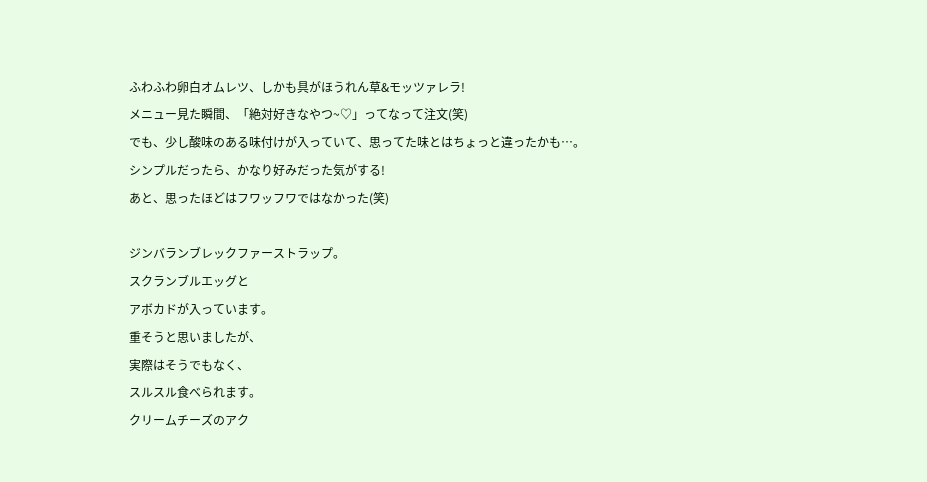ふわふわ卵白オムレツ、しかも具がほうれん草&モッツァレラ!
メニュー見た瞬間、「絶対好きなやつ~♡」ってなって注文(笑)
でも、少し酸味のある味付けが入っていて、思ってた味とはちょっと違ったかも…。
シンプルだったら、かなり好みだった気がする!
あと、思ったほどはフワッフワではなかった(笑)

ジンバランブレックファーストラップ。
スクランブルエッグと
アボカドが入っています。
重そうと思いましたが、
実際はそうでもなく、
スルスル食べられます。
クリームチーズのアク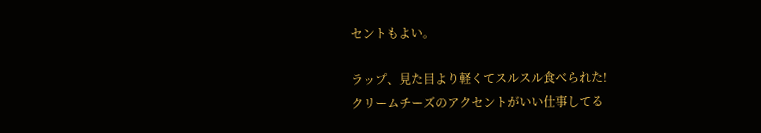セントもよい。

ラップ、見た目より軽くてスルスル食べられた!
クリームチーズのアクセントがいい仕事してる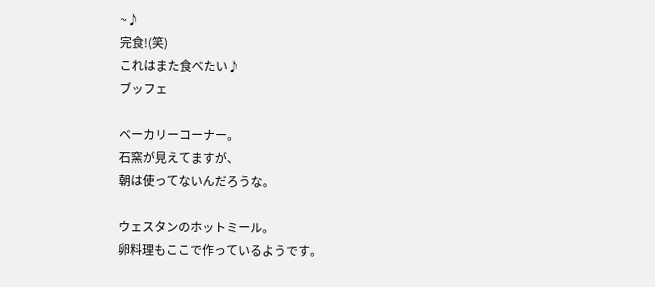~♪
完食!(笑)
これはまた食べたい♪
ブッフェ

ベーカリーコーナー。
石窯が見えてますが、
朝は使ってないんだろうな。

ウェスタンのホットミール。
卵料理もここで作っているようです。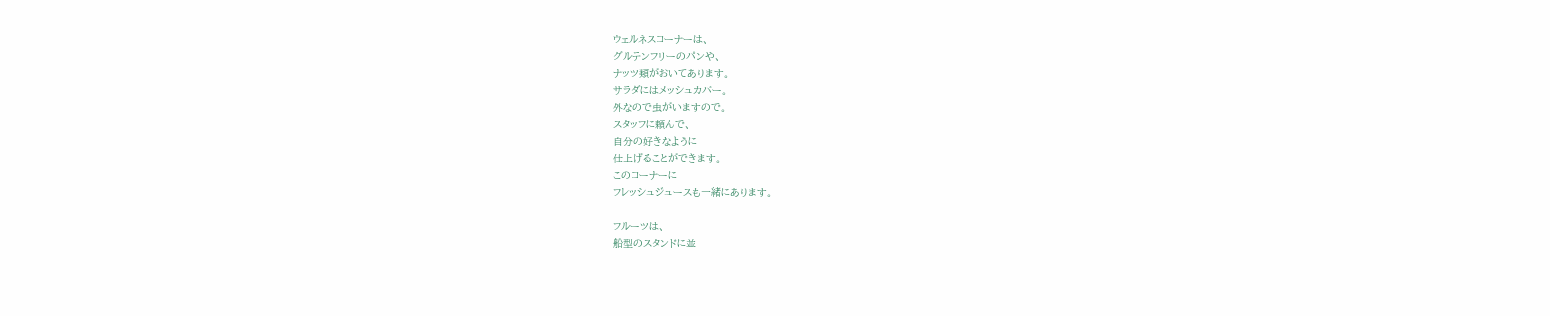ウェルネスコーナーは、
グルテンフリーのパンや、
ナッツ類がおいてあります。
サラダにはメッシュカバー。
外なので虫がいますので。
スタッフに頼んで、
自分の好きなように
仕上げることができます。
このコーナーに
フレッシュジュースも一緒にあります。

フルーツは、
船型のスタンドに並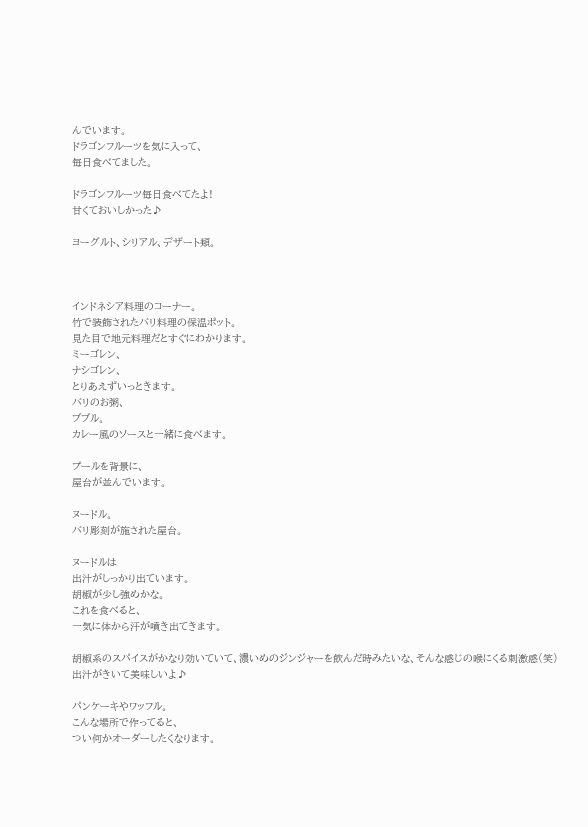んでいます。
ドラゴンフルーツを気に入って、
毎日食べてました。

ドラゴンフルーツ毎日食べてたよ!
甘くておいしかった♪

ヨーグルト、シリアル、デザート類。



インドネシア料理のコーナー。
竹で装飾されたバリ料理の保温ポット。
見た目で地元料理だとすぐにわかります。
ミーゴレン、
ナシゴレン、
とりあえずいっときます。
バリのお粥、
ブブル。
カレー風のソースと一緒に食べます。

プールを背景に、
屋台が並んでいます。

ヌードル。
バリ彫刻が施された屋台。

ヌードルは
出汁がしっかり出ています。
胡椒が少し強めかな。
これを食べると、
一気に体から汗が噴き出てきます。

胡椒系のスパイスがかなり効いていて、濃いめのジンジャーを飲んだ時みたいな、そんな感じの喉にくる刺激感(笑)
出汁がきいて美味しいよ♪

パンケーキやワッフル。
こんな場所で作ってると、
つい何かオーダーしたくなります。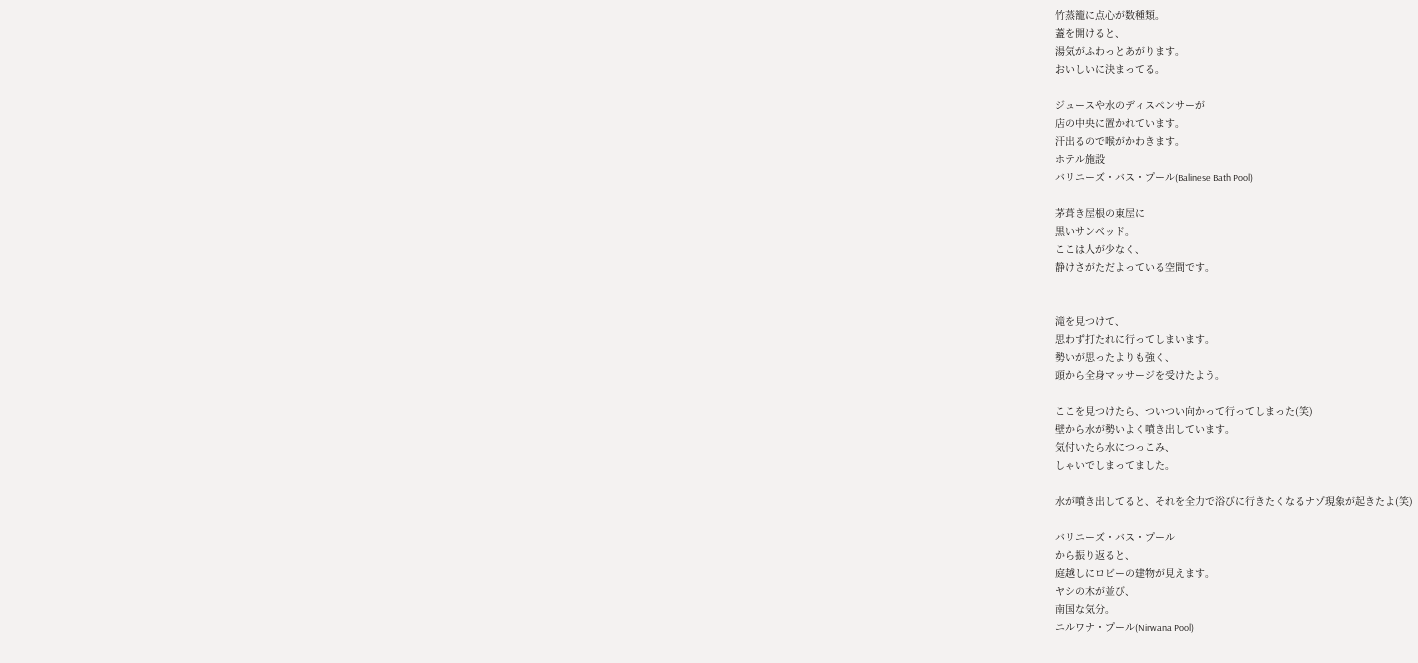竹蒸籠に点心が数種類。
蓋を開けると、
湯気がふわっとあがります。
おいしいに決まってる。

ジュースや水のディスペンサーが
店の中央に置かれています。
汗出るので喉がかわきます。
ホテル施設
バリニーズ・バス・プール(Balinese Bath Pool)

茅葺き屋根の東屋に
黒いサンベッド。
ここは人が少なく、
静けさがただよっている空間です。


滝を見つけて、
思わず打たれに行ってしまいます。
勢いが思ったよりも強く、
頭から全身マッサージを受けたよう。

ここを見つけたら、ついつい向かって行ってしまった(笑)
壁から水が勢いよく噴き出しています。
気付いたら水につっこみ、
しゃいでしまってました。

水が噴き出してると、それを全力で浴びに行きたくなるナゾ現象が起きたよ(笑)

バリニーズ・バス・プール
から振り返ると、
庭越しにロビーの建物が見えます。
ヤシの木が並び、
南国な気分。
ニルワナ・プール(Nirwana Pool)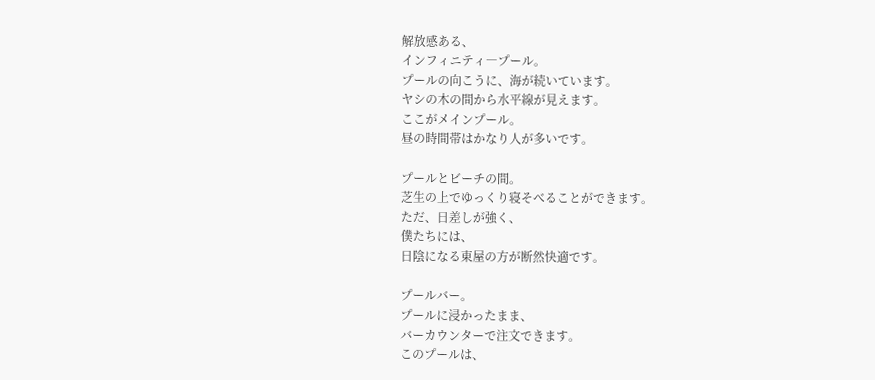解放感ある、
インフィニティ―プール。
プールの向こうに、海が続いています。
ヤシの木の間から水平線が見えます。
ここがメインプール。
昼の時間帯はかなり人が多いです。

プールとビーチの間。
芝生の上でゆっくり寝そべることができます。
ただ、日差しが強く、
僕たちには、
日陰になる東屋の方が断然快適です。

プールバー。
プールに浸かったまま、
バーカウンターで注文できます。
このプールは、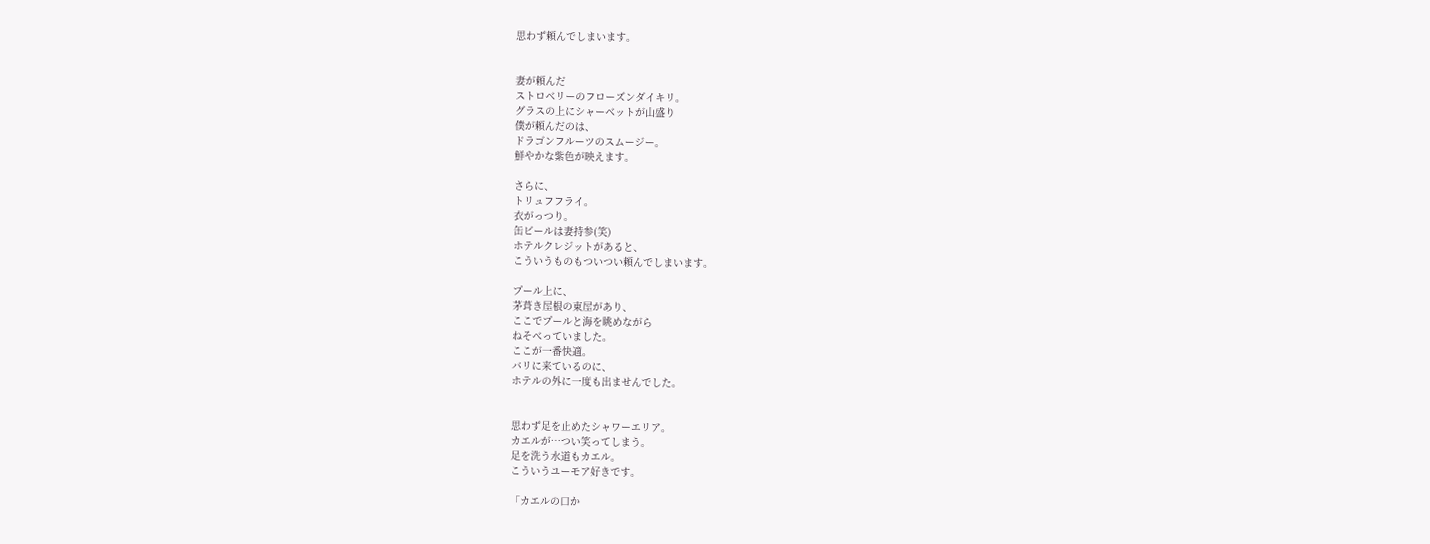思わず頼んでしまいます。


妻が頼んだ
ストロベリーのフローズンダイキリ。
グラスの上にシャーベットが山盛り
僕が頼んだのは、
ドラゴンフルーツのスムージー。
鮮やかな紫色が映えます。

さらに、
トリュフフライ。
衣がっつり。
缶ビールは妻持参(笑)
ホテルクレジットがあると、
こういうものもついつい頼んでしまいます。

プール上に、
茅葺き屋根の東屋があり、
ここでプールと海を眺めながら
ねそべっていました。
ここが一番快適。
バリに来ているのに、
ホテルの外に一度も出ませんでした。


思わず足を止めたシャワーエリア。
カエルが…つい笑ってしまう。
足を洗う水道もカエル。
こういうユーモア好きです。

「カエルの口か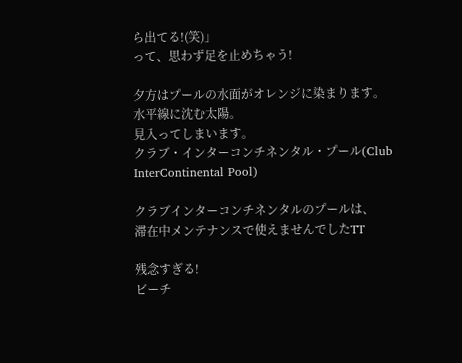ら出てる!(笑)」
って、思わず足を止めちゃう!

夕方はプールの水面がオレンジに染まります。
水平線に沈む太陽。
見入ってしまいます。
クラブ・インターコンチネンタル・プール(Club InterContinental Pool)

クラブインターコンチネンタルのプールは、
滞在中メンテナンスで使えませんでしたTT

残念すぎる!
ビーチ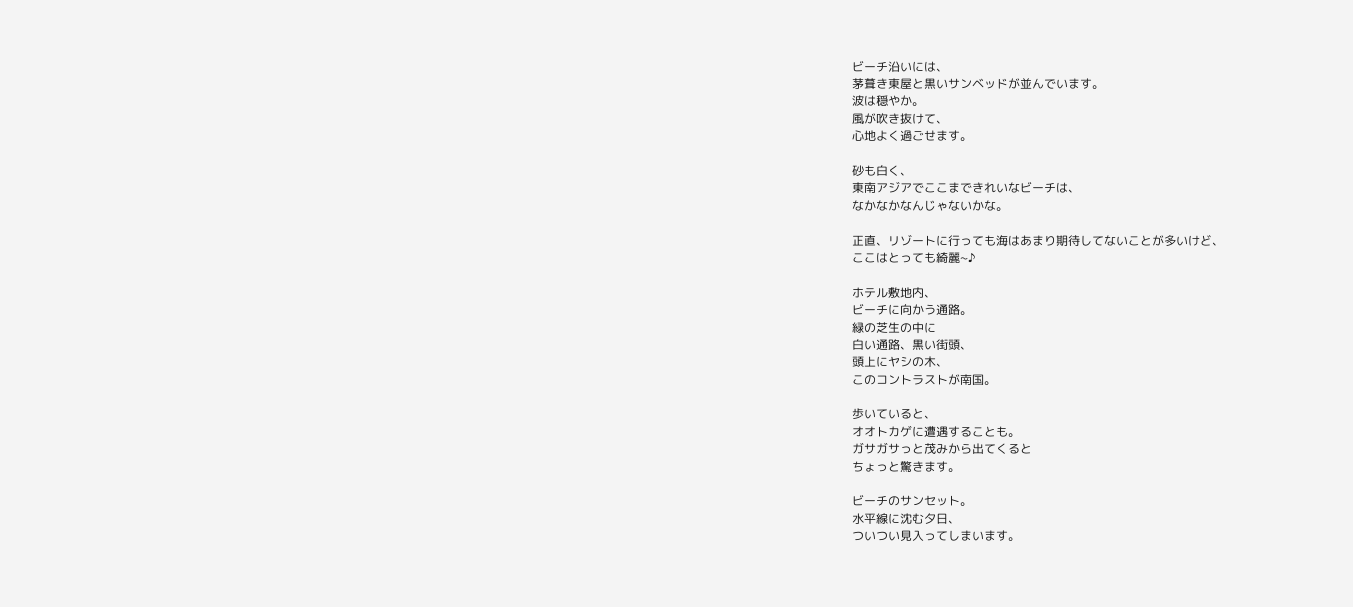ビーチ沿いには、
茅葺き東屋と黒いサンベッドが並んでいます。
波は穏やか。
風が吹き抜けて、
心地よく過ごせます。

砂も白く、
東南アジアでここまできれいなビーチは、
なかなかなんじゃないかな。

正直、リゾートに行っても海はあまり期待してないことが多いけど、
ここはとっても綺麗~♪

ホテル敷地内、
ビーチに向かう通路。
緑の芝生の中に
白い通路、黒い街頭、
頭上にヤシの木、
このコントラストが南国。

歩いていると、
オオトカゲに遭遇することも。
ガサガサっと茂みから出てくると
ちょっと驚きます。

ビーチのサンセット。
水平線に沈む夕日、
ついつい見入ってしまいます。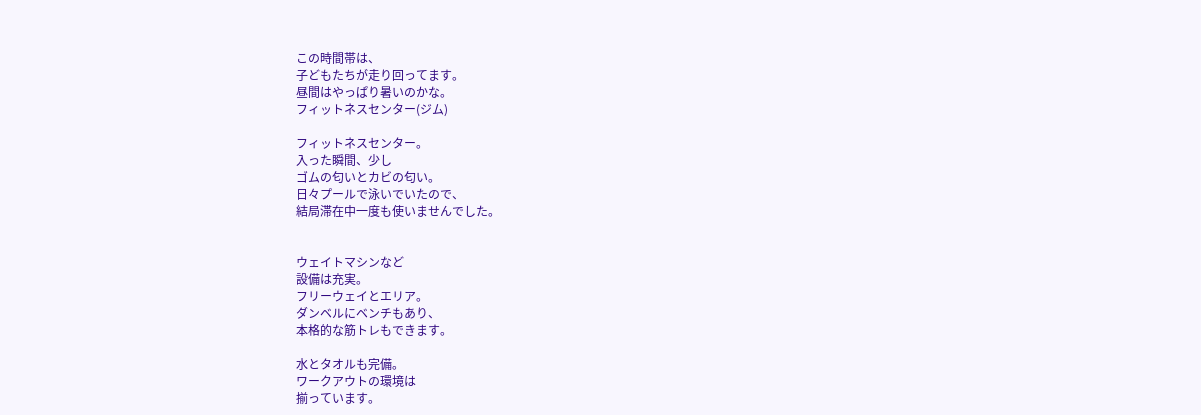この時間帯は、
子どもたちが走り回ってます。
昼間はやっぱり暑いのかな。
フィットネスセンター(ジム)

フィットネスセンター。
入った瞬間、少し
ゴムの匂いとカビの匂い。
日々プールで泳いでいたので、
結局滞在中一度も使いませんでした。


ウェイトマシンなど
設備は充実。
フリーウェイとエリア。
ダンベルにベンチもあり、
本格的な筋トレもできます。

水とタオルも完備。
ワークアウトの環境は
揃っています。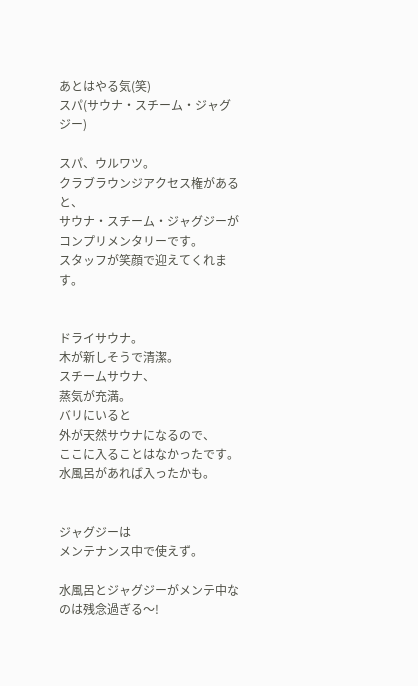あとはやる気(笑)
スパ(サウナ・スチーム・ジャグジー)

スパ、ウルワツ。
クラブラウンジアクセス権があると、
サウナ・スチーム・ジャグジーが
コンプリメンタリーです。
スタッフが笑顔で迎えてくれます。


ドライサウナ。
木が新しそうで清潔。
スチームサウナ、
蒸気が充満。
バリにいると
外が天然サウナになるので、
ここに入ることはなかったです。
水風呂があれば入ったかも。


ジャグジーは
メンテナンス中で使えず。

水風呂とジャグジーがメンテ中なのは残念過ぎる〜!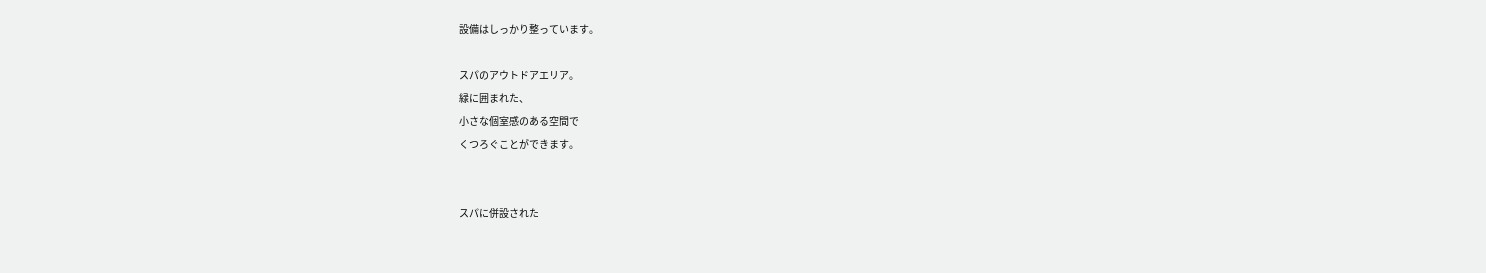設備はしっかり整っています。

スパのアウトドアエリア。
緑に囲まれた、
小さな個室感のある空間で
くつろぐことができます。


スパに併設された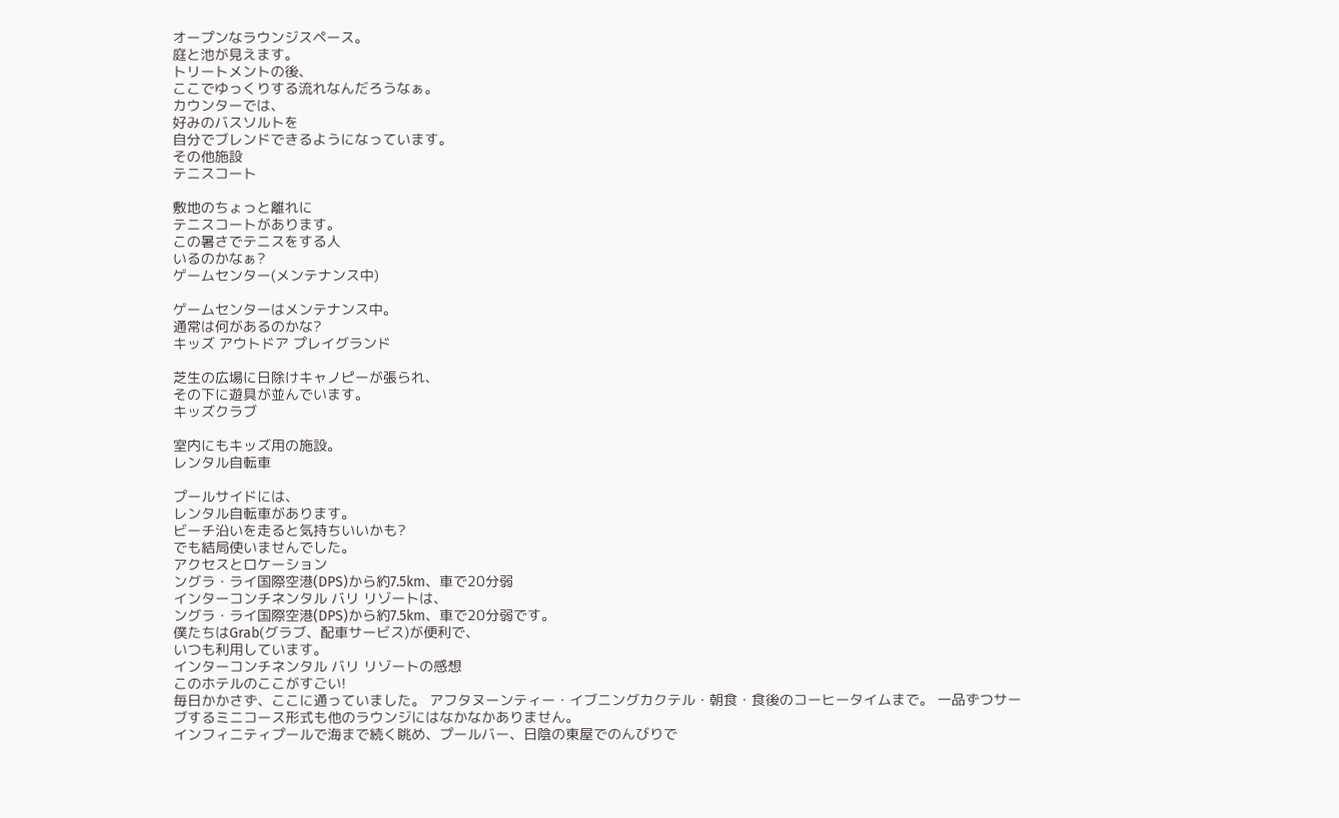オープンなラウンジスペース。
庭と池が見えます。
トリートメントの後、
ここでゆっくりする流れなんだろうなぁ。
カウンターでは、
好みのバスソルトを
自分でブレンドできるようになっています。
その他施設
テニスコート

敷地のちょっと離れに
テニスコートがあります。
この暑さでテニスをする人
いるのかなぁ?
ゲームセンター(メンテナンス中)

ゲームセンターはメンテナンス中。
通常は何があるのかな?
キッズ アウトドア プレイグランド

芝生の広場に日除けキャノピーが張られ、
その下に遊具が並んでいます。
キッズクラブ

室内にもキッズ用の施設。
レンタル自転車

プールサイドには、
レンタル自転車があります。
ビーチ沿いを走ると気持ちいいかも?
でも結局使いませんでした。
アクセスとロケーション
ングラ・ライ国際空港(DPS)から約7.5km、車で20分弱
インターコンチネンタル バリ リゾートは、
ングラ・ライ国際空港(DPS)から約7.5km、車で20分弱です。
僕たちはGrab(グラブ、配車サービス)が便利で、
いつも利用しています。
インターコンチネンタル バリ リゾートの感想
このホテルのここがすごい!
毎日かかさず、ここに通っていました。 アフタヌーンティー・イブニングカクテル・朝食・食後のコーヒータイムまで。 一品ずつサーブするミニコース形式も他のラウンジにはなかなかありません。
インフィニティプールで海まで続く眺め、プールバー、日陰の東屋でのんびりで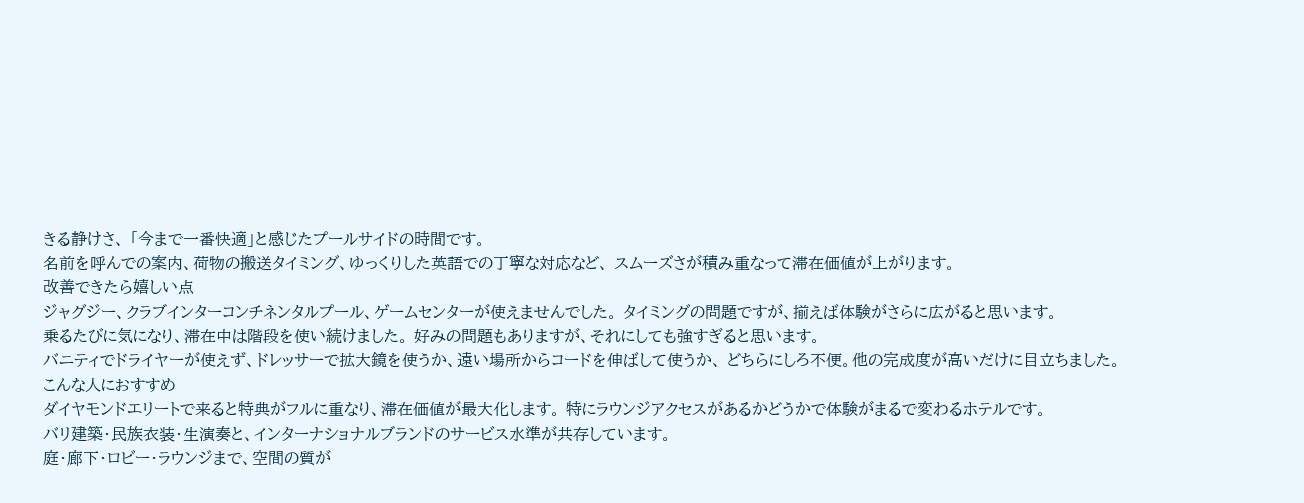きる静けさ、 「今まで一番快適」と感じたプールサイドの時間です。
名前を呼んでの案内、荷物の搬送タイミング、ゆっくりした英語での丁寧な対応など、 スムーズさが積み重なって滞在価値が上がります。
改善できたら嬉しい点
ジャグジー、クラブインターコンチネンタルプール、ゲームセンターが使えませんでした。 タイミングの問題ですが、揃えば体験がさらに広がると思います。
乗るたびに気になり、滞在中は階段を使い続けました。 好みの問題もありますが、それにしても強すぎると思います。
バニティでドライヤーが使えず、ドレッサーで拡大鏡を使うか、遠い場所からコードを伸ばして使うか、 どちらにしろ不便。他の完成度が高いだけに目立ちました。
こんな人におすすめ
ダイヤモンドエリートで来ると特典がフルに重なり、滞在価値が最大化します。 特にラウンジアクセスがあるかどうかで体験がまるで変わるホテルです。
バリ建築・民族衣装・生演奏と、インターナショナルブランドのサービス水準が共存しています。
庭・廊下・ロビー・ラウンジまで、空間の質が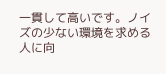一貫して高いです。ノイズの少ない環境を求める人に向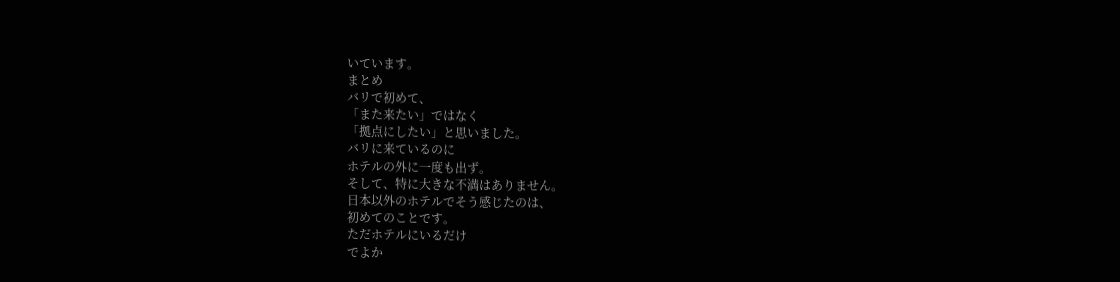いています。
まとめ
バリで初めて、
「また来たい」ではなく
「拠点にしたい」と思いました。
バリに来ているのに
ホテルの外に一度も出ず。
そして、特に大きな不満はありません。
日本以外のホテルでそう感じたのは、
初めてのことです。
ただホテルにいるだけ
でよか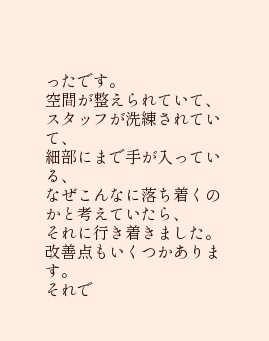ったです。
空間が整えられていて、
スタッフが洗練されていて、
細部にまで手が入っている、
なぜこんなに落ち着くのかと考えていたら、
それに行き着きました。
改善点もいくつかあります。
それで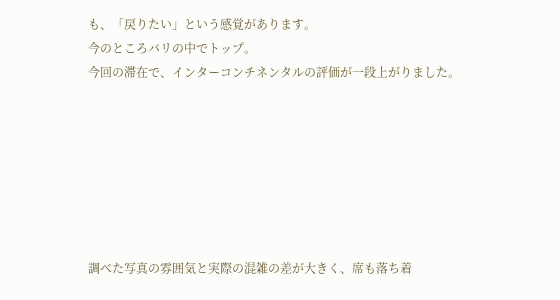も、「戻りたい」という感覚があります。
今のところバリの中でトップ。
今回の滞在で、インターコンチネンタルの評価が一段上がりました。







調べた写真の雰囲気と実際の混雑の差が大きく、席も落ち着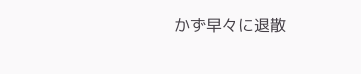かず早々に退散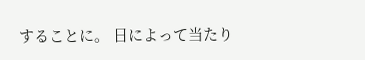することに。 日によって当たり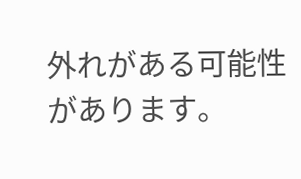外れがある可能性があります。